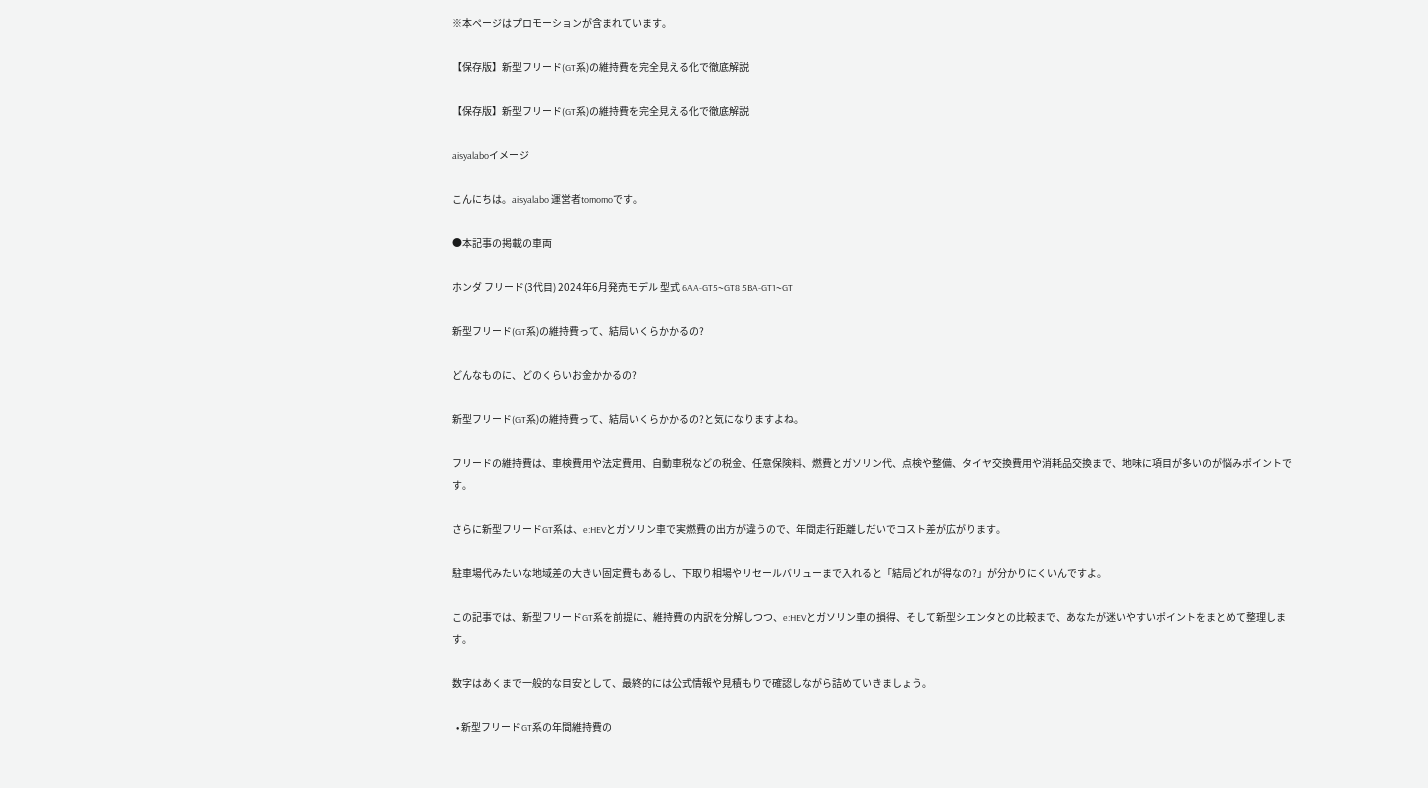※本ページはプロモーションが含まれています。

【保存版】新型フリード(GT系)の維持費を完全見える化で徹底解説

【保存版】新型フリード(GT系)の維持費を完全見える化で徹底解説

aisyalaboイメージ

こんにちは。aisyalabo 運営者tomomoです。

●本記事の掲載の車両

ホンダ フリード(3代目) 2024年6月発売モデル 型式 6AA-GT5~GT8 5BA-GT1~GT

新型フリード(GT系)の維持費って、結局いくらかかるの?

どんなものに、どのくらいお金かかるの?

新型フリード(GT系)の維持費って、結局いくらかかるの?と気になりますよね。

フリードの維持費は、車検費用や法定費用、自動車税などの税金、任意保険料、燃費とガソリン代、点検や整備、タイヤ交換費用や消耗品交換まで、地味に項目が多いのが悩みポイントです。

さらに新型フリードGT系は、e:HEVとガソリン車で実燃費の出方が違うので、年間走行距離しだいでコスト差が広がります。

駐車場代みたいな地域差の大きい固定費もあるし、下取り相場やリセールバリューまで入れると「結局どれが得なの?」が分かりにくいんですよ。

この記事では、新型フリードGT系を前提に、維持費の内訳を分解しつつ、e:HEVとガソリン車の損得、そして新型シエンタとの比較まで、あなたが迷いやすいポイントをまとめて整理します。

数字はあくまで一般的な目安として、最終的には公式情報や見積もりで確認しながら詰めていきましょう。

  • 新型フリードGT系の年間維持費の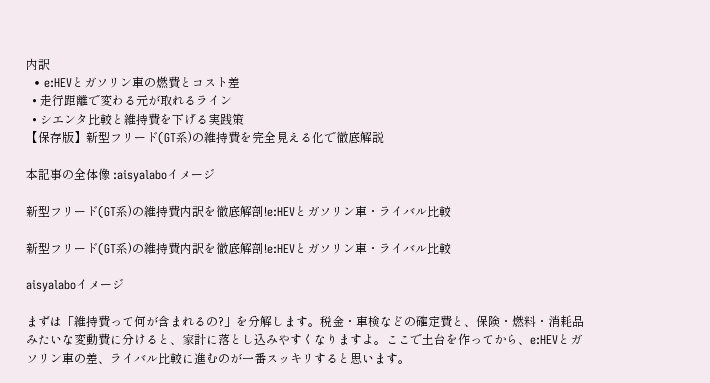内訳
  • e:HEVとガソリン車の燃費とコスト差
  • 走行距離で変わる元が取れるライン
  • シエンタ比較と維持費を下げる実践策
【保存版】新型フリード(GT系)の維持費を完全見える化で徹底解説

本記事の全体像 :aisyalaboイメージ

新型フリード(GT系)の維持費内訳を徹底解剖!e:HEVとガソリン車・ライバル比較

新型フリード(GT系)の維持費内訳を徹底解剖!e:HEVとガソリン車・ライバル比較

aisyalaboイメージ

まずは「維持費って何が含まれるの?」を分解します。税金・車検などの確定費と、保険・燃料・消耗品みたいな変動費に分けると、家計に落とし込みやすくなりますよ。ここで土台を作ってから、e:HEVとガソリン車の差、ライバル比較に進むのが一番スッキリすると思います。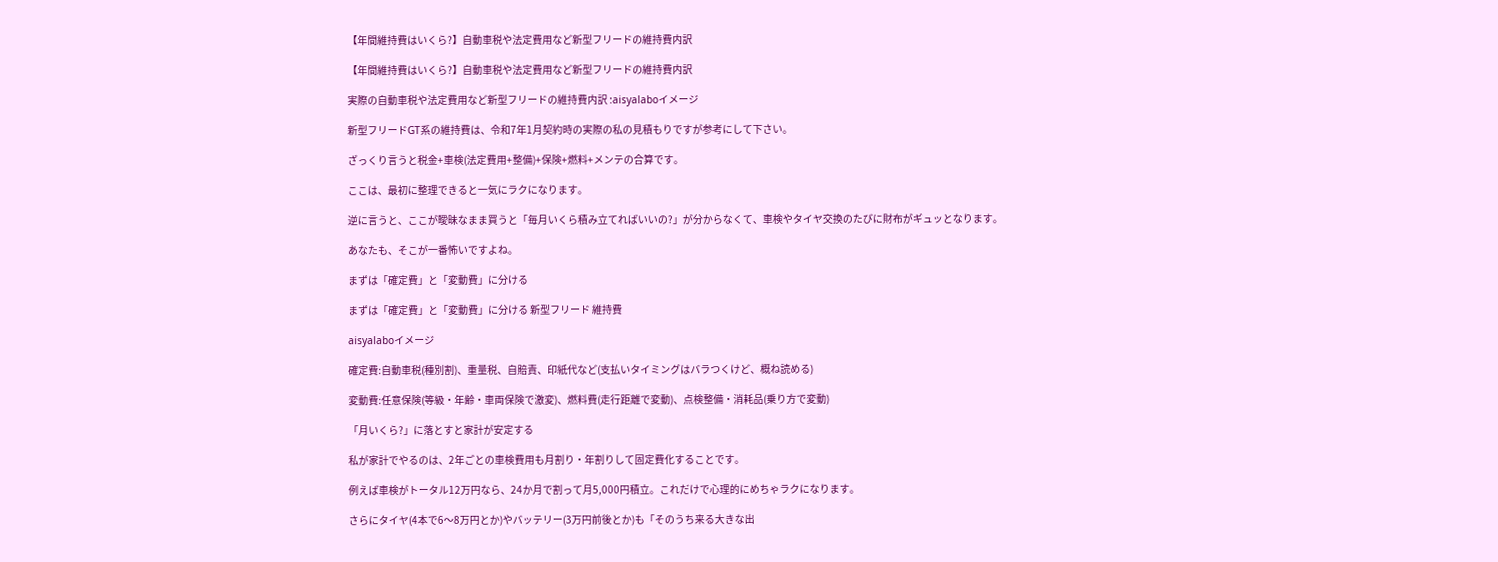【年間維持費はいくら?】自動車税や法定費用など新型フリードの維持費内訳

【年間維持費はいくら?】自動車税や法定費用など新型フリードの維持費内訳

実際の自動車税や法定費用など新型フリードの維持費内訳 :aisyalaboイメージ

新型フリードGT系の維持費は、令和7年1月契約時の実際の私の見積もりですが参考にして下さい。

ざっくり言うと税金+車検(法定費用+整備)+保険+燃料+メンテの合算です。

ここは、最初に整理できると一気にラクになります。

逆に言うと、ここが曖昧なまま買うと「毎月いくら積み立てればいいの?」が分からなくて、車検やタイヤ交換のたびに財布がギュッとなります。

あなたも、そこが一番怖いですよね。

まずは「確定費」と「変動費」に分ける

まずは「確定費」と「変動費」に分ける 新型フリード 維持費

aisyalaboイメージ

確定費:自動車税(種別割)、重量税、自賠責、印紙代など(支払いタイミングはバラつくけど、概ね読める)

変動費:任意保険(等級・年齢・車両保険で激変)、燃料費(走行距離で変動)、点検整備・消耗品(乗り方で変動)

「月いくら?」に落とすと家計が安定する

私が家計でやるのは、2年ごとの車検費用も月割り・年割りして固定費化することです。

例えば車検がトータル12万円なら、24か月で割って月5,000円積立。これだけで心理的にめちゃラクになります。

さらにタイヤ(4本で6〜8万円とか)やバッテリー(3万円前後とか)も「そのうち来る大きな出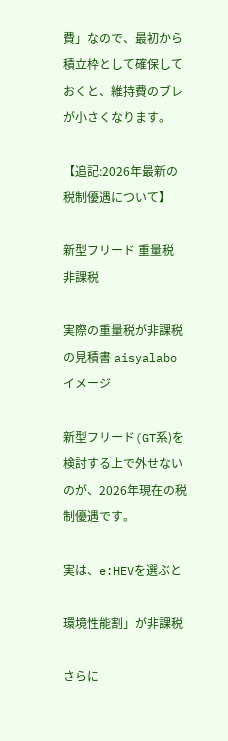費」なので、最初から積立枠として確保しておくと、維持費のブレが小さくなります。

【追記:2026年最新の税制優遇について】

新型フリード 重量税 非課税

実際の重量税が非課税の見積書 aisyalaboイメージ

新型フリード(GT系)を検討する上で外せないのが、2026年現在の税制優遇です。

実は、e:HEVを選ぶと

環境性能割」が非課税

さらに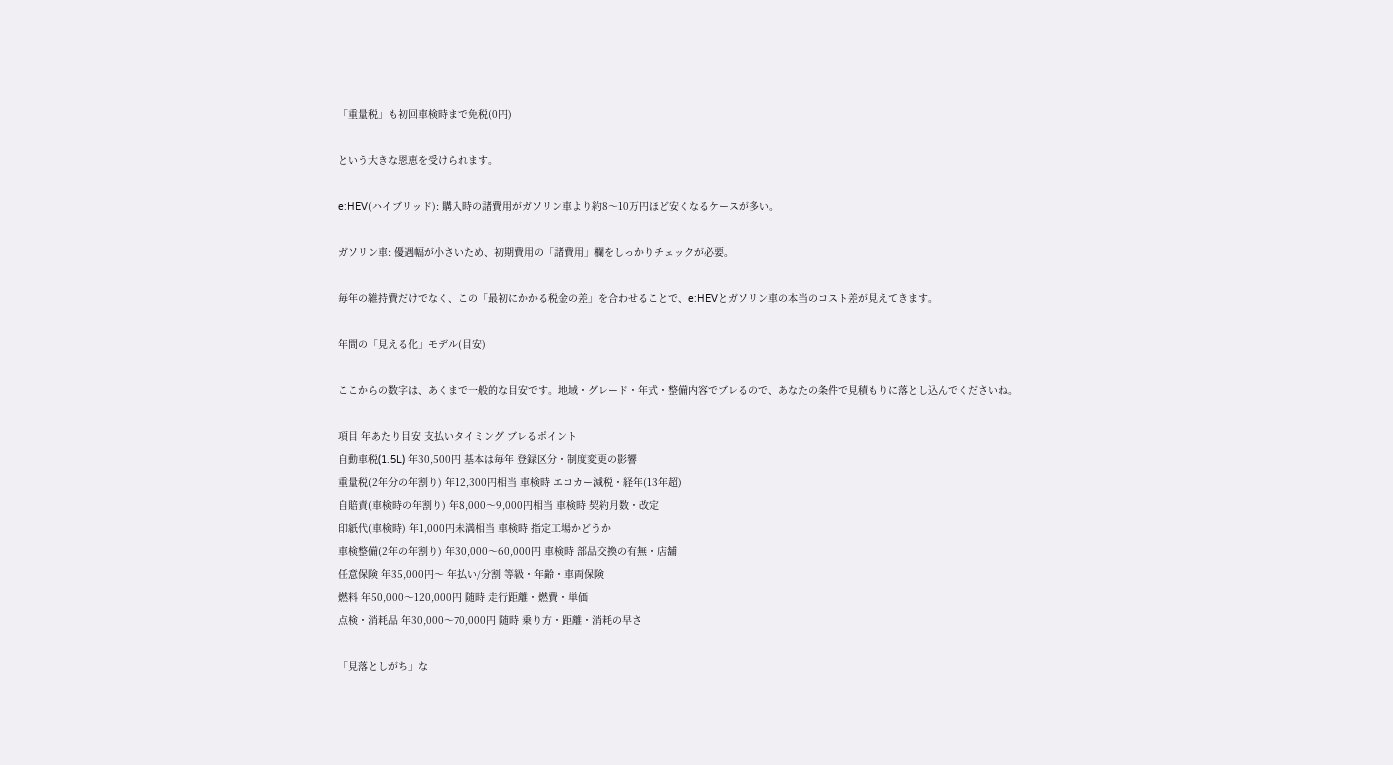「重量税」も初回車検時まで免税(0円)

という大きな恩恵を受けられます。

e:HEV(ハイブリッド): 購入時の諸費用がガソリン車より約8〜10万円ほど安くなるケースが多い。

ガソリン車: 優遇幅が小さいため、初期費用の「諸費用」欄をしっかりチェックが必要。

毎年の維持費だけでなく、この「最初にかかる税金の差」を合わせることで、e:HEVとガソリン車の本当のコスト差が見えてきます。

年間の「見える化」モデル(目安)

ここからの数字は、あくまで一般的な目安です。地域・グレード・年式・整備内容でブレるので、あなたの条件で見積もりに落とし込んでくださいね。

項目 年あたり目安 支払いタイミング ブレるポイント
自動車税(1.5L) 年30,500円 基本は毎年 登録区分・制度変更の影響
重量税(2年分の年割り) 年12,300円相当 車検時 エコカー減税・経年(13年超)
自賠責(車検時の年割り) 年8,000〜9,000円相当 車検時 契約月数・改定
印紙代(車検時) 年1,000円未満相当 車検時 指定工場かどうか
車検整備(2年の年割り) 年30,000〜60,000円 車検時 部品交換の有無・店舗
任意保険 年35,000円〜 年払い/分割 等級・年齢・車両保険
燃料 年50,000〜120,000円 随時 走行距離・燃費・単価
点検・消耗品 年30,000〜70,000円 随時 乗り方・距離・消耗の早さ

「見落としがち」な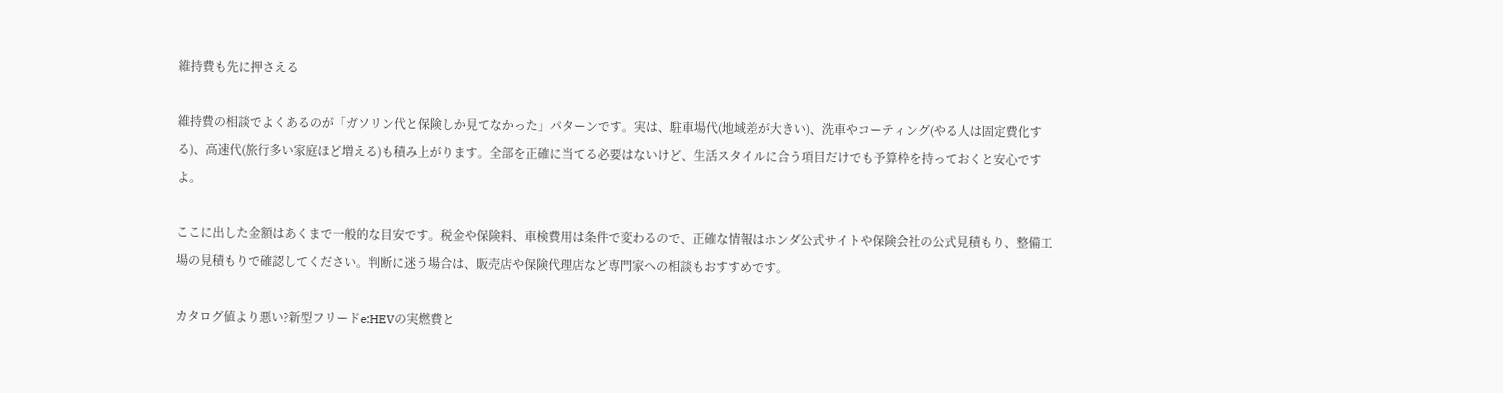維持費も先に押さえる

維持費の相談でよくあるのが「ガソリン代と保険しか見てなかった」パターンです。実は、駐車場代(地域差が大きい)、洗車やコーティング(やる人は固定費化する)、高速代(旅行多い家庭ほど増える)も積み上がります。全部を正確に当てる必要はないけど、生活スタイルに合う項目だけでも予算枠を持っておくと安心ですよ。

ここに出した金額はあくまで一般的な目安です。税金や保険料、車検費用は条件で変わるので、正確な情報はホンダ公式サイトや保険会社の公式見積もり、整備工場の見積もりで確認してください。判断に迷う場合は、販売店や保険代理店など専門家への相談もおすすめです。

カタログ値より悪い?新型フリードe:HEVの実燃費と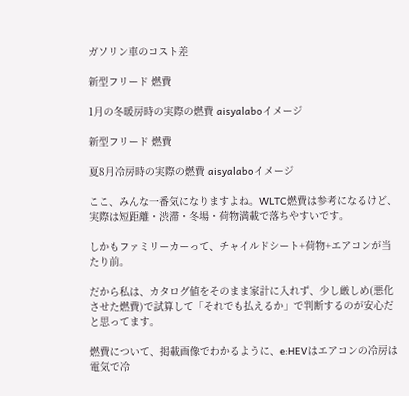ガソリン車のコスト差

新型フリード 燃費

1月の冬暖房時の実際の燃費 aisyalaboイメージ

新型フリード 燃費

夏8月冷房時の実際の燃費 aisyalaboイメージ

ここ、みんな一番気になりますよね。WLTC燃費は参考になるけど、実際は短距離・渋滞・冬場・荷物満載で落ちやすいです。

しかもファミリーカーって、チャイルドシート+荷物+エアコンが当たり前。

だから私は、カタログ値をそのまま家計に入れず、少し厳しめ(悪化させた燃費)で試算して「それでも払えるか」で判断するのが安心だと思ってます。

燃費について、掲載画像でわかるように、e:HEVはエアコンの冷房は電気で冷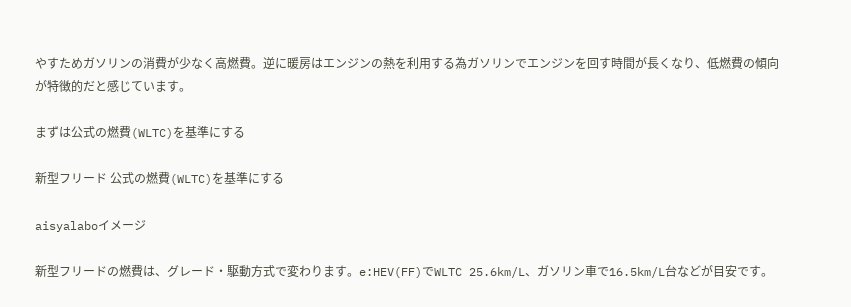やすためガソリンの消費が少なく高燃費。逆に暖房はエンジンの熱を利用する為ガソリンでエンジンを回す時間が長くなり、低燃費の傾向が特徴的だと感じています。

まずは公式の燃費(WLTC)を基準にする

新型フリード 公式の燃費(WLTC)を基準にする

aisyalaboイメージ

新型フリードの燃費は、グレード・駆動方式で変わります。e:HEV(FF)でWLTC 25.6km/L、ガソリン車で16.5km/L台などが目安です。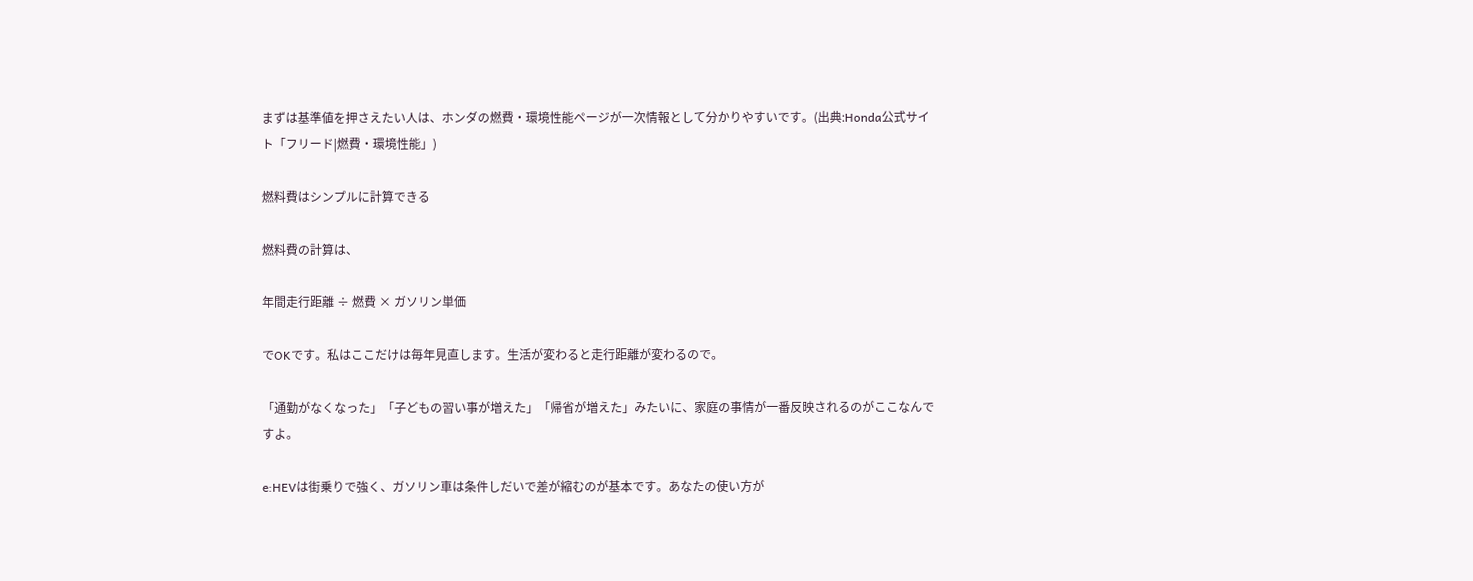まずは基準値を押さえたい人は、ホンダの燃費・環境性能ページが一次情報として分かりやすいです。(出典:Honda公式サイト「フリード|燃費・環境性能」)

燃料費はシンプルに計算できる

燃料費の計算は、

年間走行距離 ÷ 燃費 × ガソリン単価

でOKです。私はここだけは毎年見直します。生活が変わると走行距離が変わるので。

「通勤がなくなった」「子どもの習い事が増えた」「帰省が増えた」みたいに、家庭の事情が一番反映されるのがここなんですよ。

e:HEVは街乗りで強く、ガソリン車は条件しだいで差が縮むのが基本です。あなたの使い方が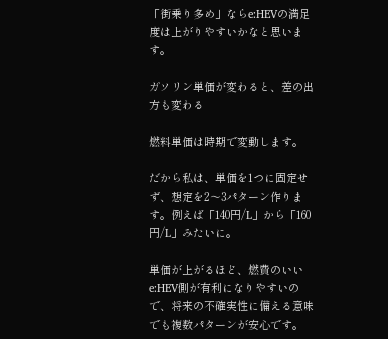「街乗り多め」ならe:HEVの満足度は上がりやすいかなと思います。

ガソリン単価が変わると、差の出方も変わる

燃料単価は時期で変動します。

だから私は、単価を1つに固定せず、想定を2〜3パターン作ります。例えば「140円/L」から「160円/L」みたいに。

単価が上がるほど、燃費のいいe:HEV側が有利になりやすいので、将来の不確実性に備える意味でも複数パターンが安心です。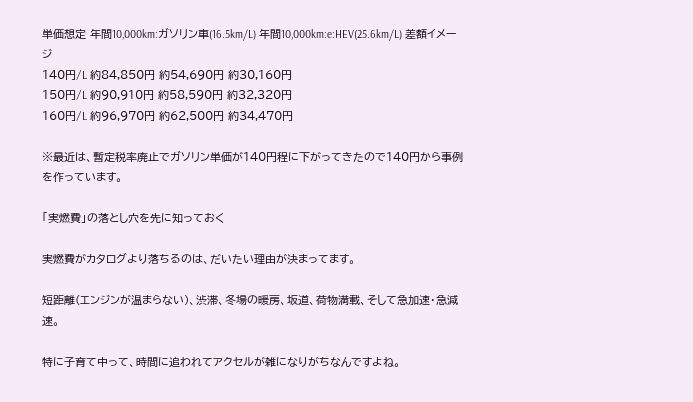単価想定 年間10,000km:ガソリン車(16.5km/L) 年間10,000km:e:HEV(25.6km/L) 差額イメージ
140円/L 約84,850円 約54,690円 約30,160円
150円/L 約90,910円 約58,590円 約32,320円
160円/L 約96,970円 約62,500円 約34,470円

※最近は、暫定税率廃止でガソリン単価が140円程に下がってきたので140円から事例を作っています。

「実燃費」の落とし穴を先に知っておく

実燃費がカタログより落ちるのは、だいたい理由が決まってます。

短距離(エンジンが温まらない)、渋滞、冬場の暖房、坂道、荷物満載、そして急加速・急減速。

特に子育て中って、時間に追われてアクセルが雑になりがちなんですよね。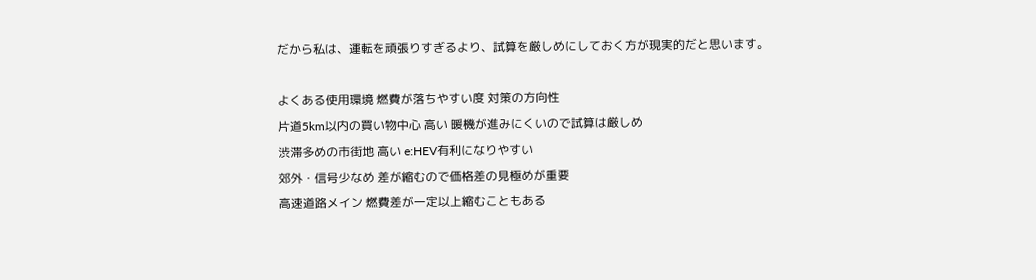だから私は、運転を頑張りすぎるより、試算を厳しめにしておく方が現実的だと思います。

よくある使用環境 燃費が落ちやすい度 対策の方向性
片道5km以内の買い物中心 高い 暖機が進みにくいので試算は厳しめ
渋滞多めの市街地 高い e:HEV有利になりやすい
郊外・信号少なめ 差が縮むので価格差の見極めが重要
高速道路メイン 燃費差が一定以上縮むこともある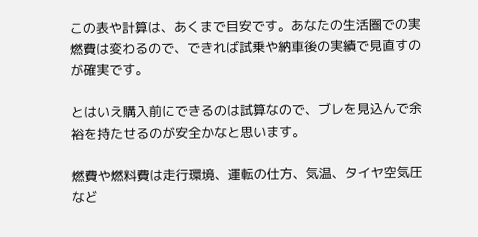この表や計算は、あくまで目安です。あなたの生活圏での実燃費は変わるので、できれば試乗や納車後の実績で見直すのが確実です。

とはいえ購入前にできるのは試算なので、ブレを見込んで余裕を持たせるのが安全かなと思います。

燃費や燃料費は走行環境、運転の仕方、気温、タイヤ空気圧など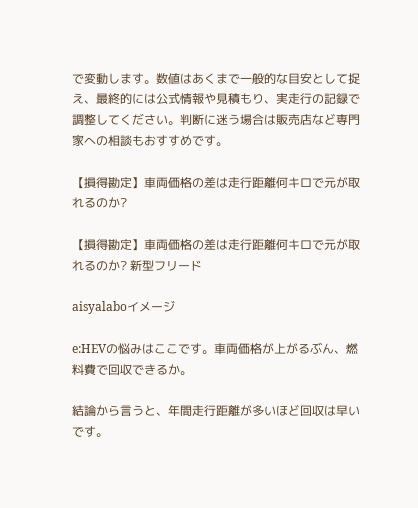で変動します。数値はあくまで一般的な目安として捉え、最終的には公式情報や見積もり、実走行の記録で調整してください。判断に迷う場合は販売店など専門家への相談もおすすめです。

【損得勘定】車両価格の差は走行距離何キロで元が取れるのか?

【損得勘定】車両価格の差は走行距離何キロで元が取れるのか? 新型フリード

aisyalaboイメージ

e:HEVの悩みはここです。車両価格が上がるぶん、燃料費で回収できるか。

結論から言うと、年間走行距離が多いほど回収は早いです。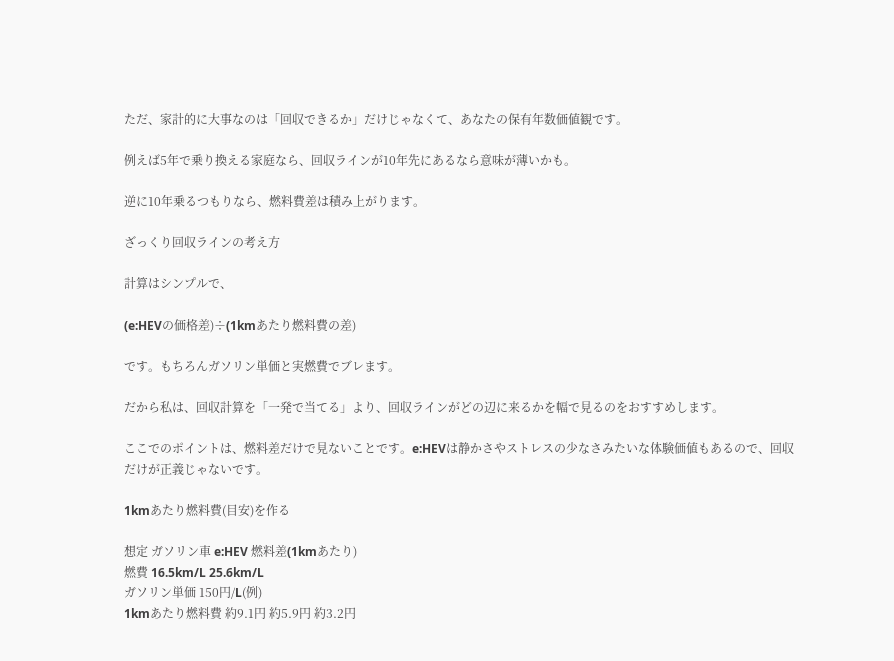ただ、家計的に大事なのは「回収できるか」だけじゃなくて、あなたの保有年数価値観です。

例えば5年で乗り換える家庭なら、回収ラインが10年先にあるなら意味が薄いかも。

逆に10年乗るつもりなら、燃料費差は積み上がります。

ざっくり回収ラインの考え方

計算はシンプルで、

(e:HEVの価格差)÷(1kmあたり燃料費の差)

です。もちろんガソリン単価と実燃費でブレます。

だから私は、回収計算を「一発で当てる」より、回収ラインがどの辺に来るかを幅で見るのをおすすめします。

ここでのポイントは、燃料差だけで見ないことです。e:HEVは静かさやストレスの少なさみたいな体験価値もあるので、回収だけが正義じゃないです。

1kmあたり燃料費(目安)を作る

想定 ガソリン車 e:HEV 燃料差(1kmあたり)
燃費 16.5km/L 25.6km/L
ガソリン単価 150円/L(例)
1kmあたり燃料費 約9.1円 約5.9円 約3.2円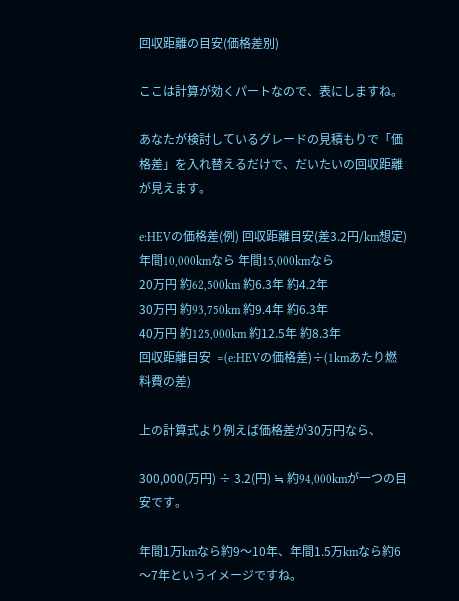回収距離の目安(価格差別)

ここは計算が効くパートなので、表にしますね。

あなたが検討しているグレードの見積もりで「価格差」を入れ替えるだけで、だいたいの回収距離が見えます。

e:HEVの価格差(例) 回収距離目安(差3.2円/km想定) 年間10,000kmなら 年間15,000kmなら
20万円 約62,500km 約6.3年 約4.2年
30万円 約93,750km 約9.4年 約6.3年
40万円 約125,000km 約12.5年 約8.3年
回収距離目安  =(e:HEVの価格差)÷(1kmあたり燃料費の差)

上の計算式より例えば価格差が30万円なら、

300,000(万円) ÷ 3.2(円) ≒ 約94,000kmが一つの目安です。

年間1万kmなら約9〜10年、年間1.5万kmなら約6〜7年というイメージですね。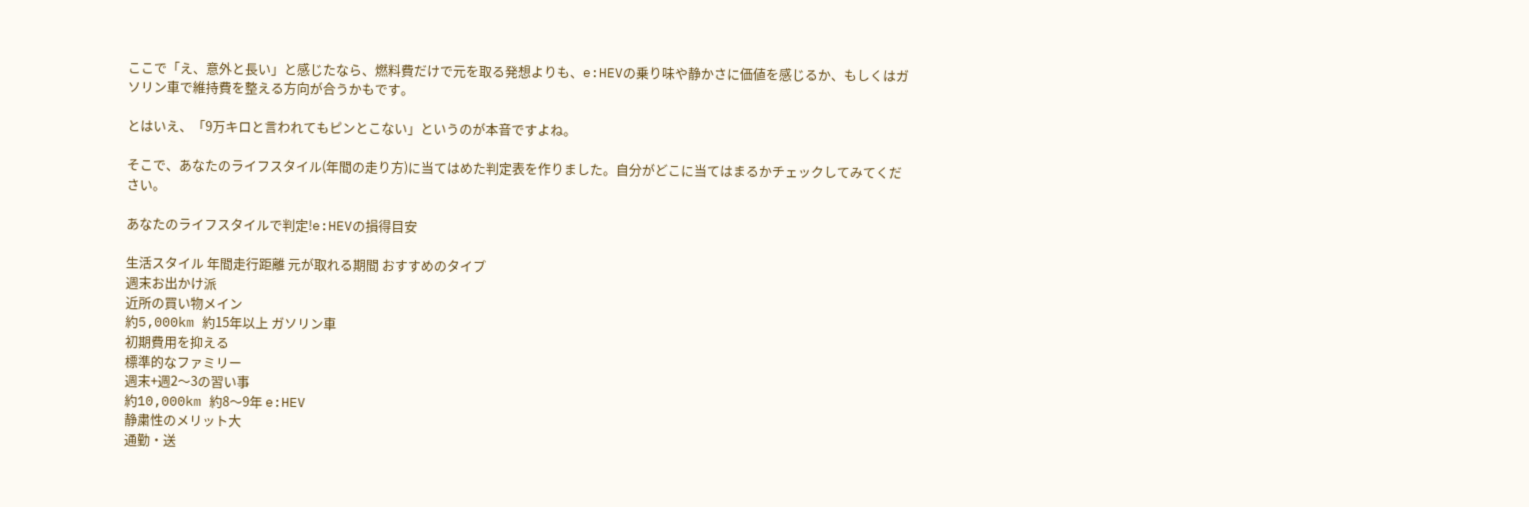ここで「え、意外と長い」と感じたなら、燃料費だけで元を取る発想よりも、e:HEVの乗り味や静かさに価値を感じるか、もしくはガソリン車で維持費を整える方向が合うかもです。

とはいえ、「9万キロと言われてもピンとこない」というのが本音ですよね。

そこで、あなたのライフスタイル(年間の走り方)に当てはめた判定表を作りました。自分がどこに当てはまるかチェックしてみてください。

あなたのライフスタイルで判定!e:HEVの損得目安

生活スタイル 年間走行距離 元が取れる期間 おすすめのタイプ
週末お出かけ派
近所の買い物メイン
約5,000km 約15年以上 ガソリン車
初期費用を抑える
標準的なファミリー
週末+週2〜3の習い事
約10,000km 約8〜9年 e:HEV
静粛性のメリット大
通勤・送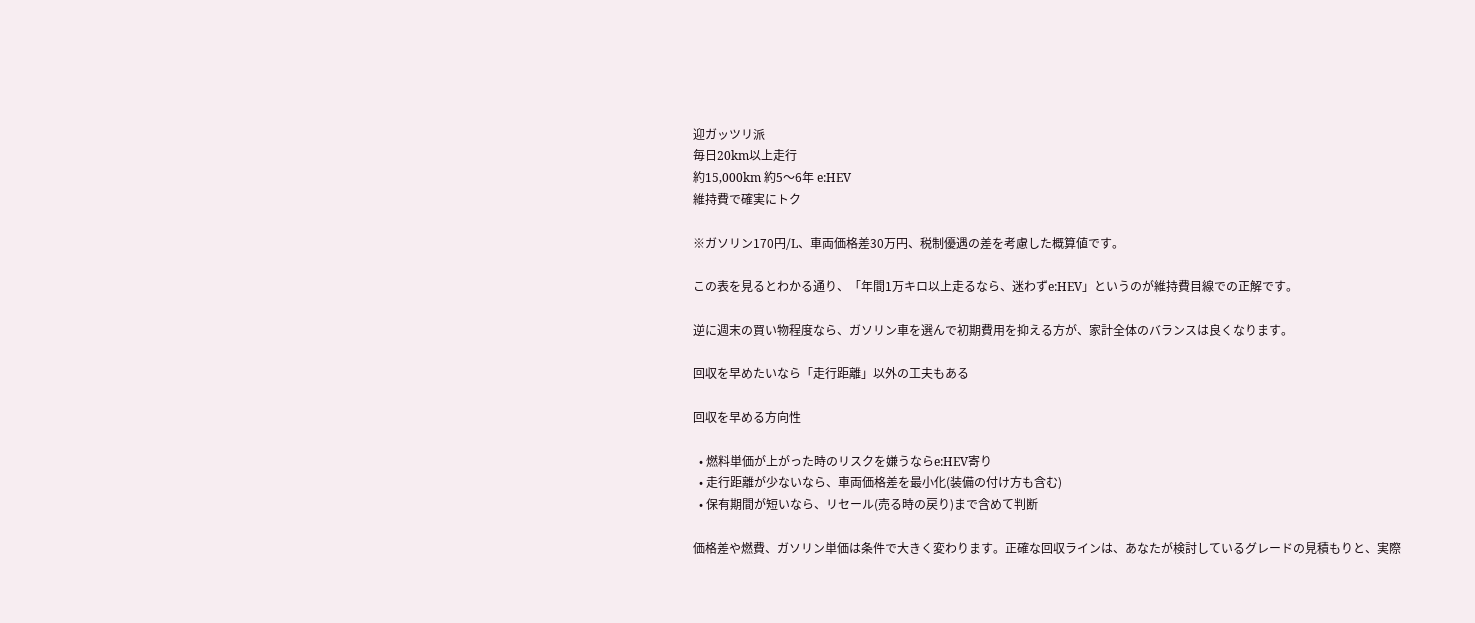迎ガッツリ派
毎日20km以上走行
約15,000km 約5〜6年 e:HEV
維持費で確実にトク

※ガソリン170円/L、車両価格差30万円、税制優遇の差を考慮した概算値です。

この表を見るとわかる通り、「年間1万キロ以上走るなら、迷わずe:HEV」というのが維持費目線での正解です。

逆に週末の買い物程度なら、ガソリン車を選んで初期費用を抑える方が、家計全体のバランスは良くなります。

回収を早めたいなら「走行距離」以外の工夫もある

回収を早める方向性

  • 燃料単価が上がった時のリスクを嫌うならe:HEV寄り
  • 走行距離が少ないなら、車両価格差を最小化(装備の付け方も含む)
  • 保有期間が短いなら、リセール(売る時の戻り)まで含めて判断

価格差や燃費、ガソリン単価は条件で大きく変わります。正確な回収ラインは、あなたが検討しているグレードの見積もりと、実際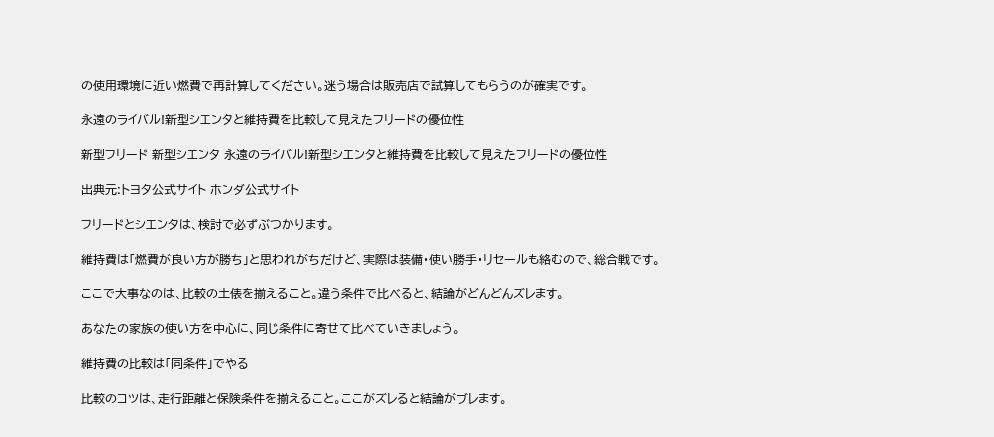の使用環境に近い燃費で再計算してください。迷う場合は販売店で試算してもらうのが確実です。

永遠のライバル!新型シエンタと維持費を比較して見えたフリードの優位性

新型フリード 新型シエンタ 永遠のライバル!新型シエンタと維持費を比較して見えたフリードの優位性

出典元:トヨタ公式サイト ホンダ公式サイト

フリードとシエンタは、検討で必ずぶつかります。

維持費は「燃費が良い方が勝ち」と思われがちだけど、実際は装備・使い勝手・リセールも絡むので、総合戦です。

ここで大事なのは、比較の土俵を揃えること。違う条件で比べると、結論がどんどんズレます。

あなたの家族の使い方を中心に、同じ条件に寄せて比べていきましょう。

維持費の比較は「同条件」でやる

比較のコツは、走行距離と保険条件を揃えること。ここがズレると結論がブレます。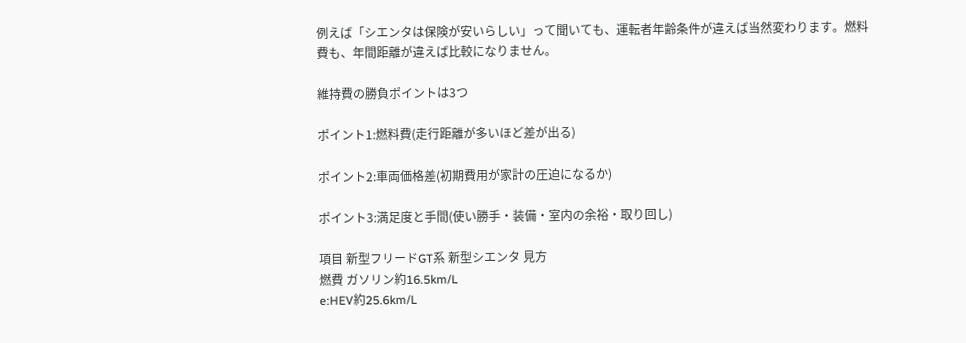例えば「シエンタは保険が安いらしい」って聞いても、運転者年齢条件が違えば当然変わります。燃料費も、年間距離が違えば比較になりません。

維持費の勝負ポイントは3つ

ポイント1:燃料費(走行距離が多いほど差が出る)

ポイント2:車両価格差(初期費用が家計の圧迫になるか)

ポイント3:満足度と手間(使い勝手・装備・室内の余裕・取り回し)

項目 新型フリードGT系 新型シエンタ 見方
燃費 ガソリン約16.5km/L
e:HEV約25.6km/L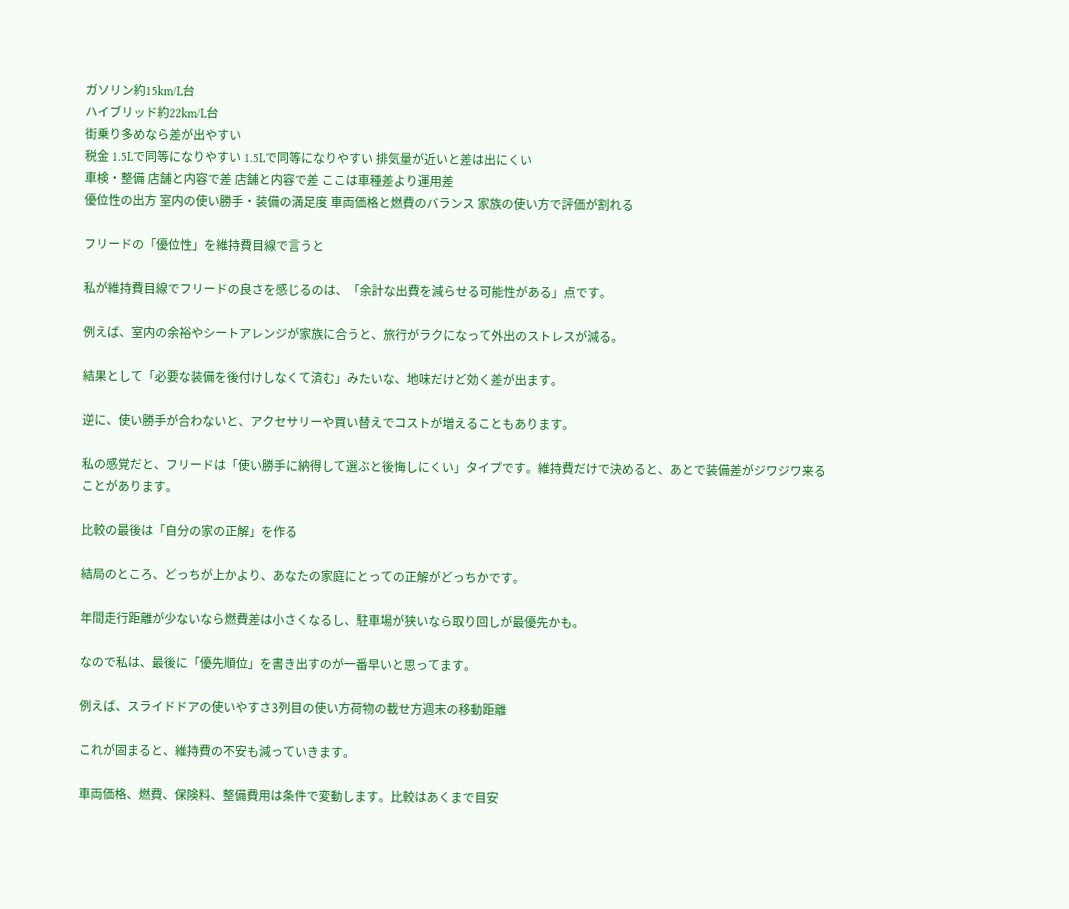ガソリン約15km/L台
ハイブリッド約22km/L台
街乗り多めなら差が出やすい
税金 1.5Lで同等になりやすい 1.5Lで同等になりやすい 排気量が近いと差は出にくい
車検・整備 店舗と内容で差 店舗と内容で差 ここは車種差より運用差
優位性の出方 室内の使い勝手・装備の満足度 車両価格と燃費のバランス 家族の使い方で評価が割れる

フリードの「優位性」を維持費目線で言うと

私が維持費目線でフリードの良さを感じるのは、「余計な出費を減らせる可能性がある」点です。

例えば、室内の余裕やシートアレンジが家族に合うと、旅行がラクになって外出のストレスが減る。

結果として「必要な装備を後付けしなくて済む」みたいな、地味だけど効く差が出ます。

逆に、使い勝手が合わないと、アクセサリーや買い替えでコストが増えることもあります。

私の感覚だと、フリードは「使い勝手に納得して選ぶと後悔しにくい」タイプです。維持費だけで決めると、あとで装備差がジワジワ来ることがあります。

比較の最後は「自分の家の正解」を作る

結局のところ、どっちが上かより、あなたの家庭にとっての正解がどっちかです。

年間走行距離が少ないなら燃費差は小さくなるし、駐車場が狭いなら取り回しが最優先かも。

なので私は、最後に「優先順位」を書き出すのが一番早いと思ってます。

例えば、スライドドアの使いやすさ3列目の使い方荷物の載せ方週末の移動距離

これが固まると、維持費の不安も減っていきます。

車両価格、燃費、保険料、整備費用は条件で変動します。比較はあくまで目安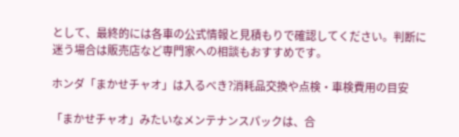として、最終的には各車の公式情報と見積もりで確認してください。判断に迷う場合は販売店など専門家への相談もおすすめです。

ホンダ「まかせチャオ」は入るべき?消耗品交換や点検・車検費用の目安

「まかせチャオ」みたいなメンテナンスパックは、合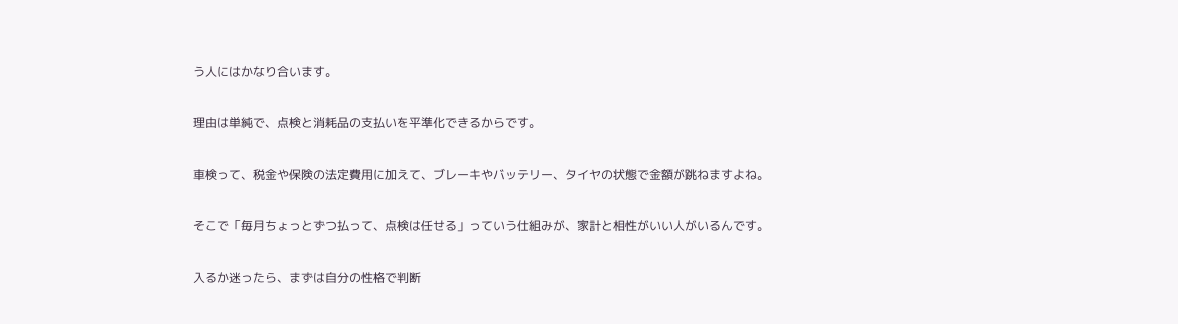う人にはかなり合います。

理由は単純で、点検と消耗品の支払いを平準化できるからです。

車検って、税金や保険の法定費用に加えて、ブレーキやバッテリー、タイヤの状態で金額が跳ねますよね。

そこで「毎月ちょっとずつ払って、点検は任せる」っていう仕組みが、家計と相性がいい人がいるんです。

入るか迷ったら、まずは自分の性格で判断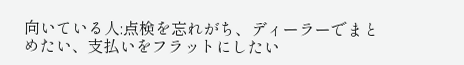向いている人:点検を忘れがち、ディーラーでまとめたい、支払いをフラットにしたい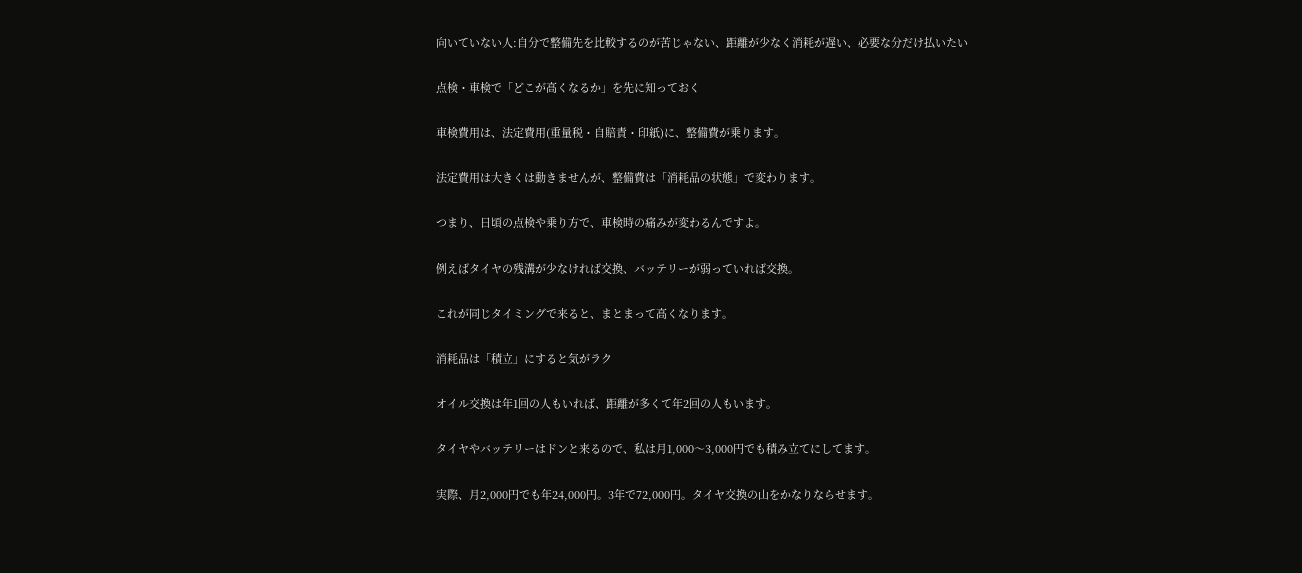向いていない人:自分で整備先を比較するのが苦じゃない、距離が少なく消耗が遅い、必要な分だけ払いたい

点検・車検で「どこが高くなるか」を先に知っておく

車検費用は、法定費用(重量税・自賠責・印紙)に、整備費が乗ります。

法定費用は大きくは動きませんが、整備費は「消耗品の状態」で変わります。

つまり、日頃の点検や乗り方で、車検時の痛みが変わるんですよ。

例えばタイヤの残溝が少なければ交換、バッテリーが弱っていれば交換。

これが同じタイミングで来ると、まとまって高くなります。

消耗品は「積立」にすると気がラク

オイル交換は年1回の人もいれば、距離が多くて年2回の人もいます。

タイヤやバッテリーはドンと来るので、私は月1,000〜3,000円でも積み立てにしてます。

実際、月2,000円でも年24,000円。3年で72,000円。タイヤ交換の山をかなりならせます。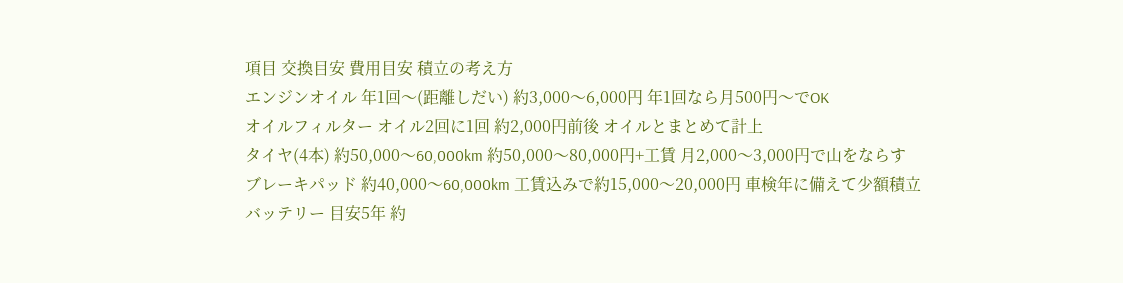項目 交換目安 費用目安 積立の考え方
エンジンオイル 年1回〜(距離しだい) 約3,000〜6,000円 年1回なら月500円〜でOK
オイルフィルター オイル2回に1回 約2,000円前後 オイルとまとめて計上
タイヤ(4本) 約50,000〜60,000km 約50,000〜80,000円+工賃 月2,000〜3,000円で山をならす
ブレーキパッド 約40,000〜60,000km 工賃込みで約15,000〜20,000円 車検年に備えて少額積立
バッテリー 目安5年 約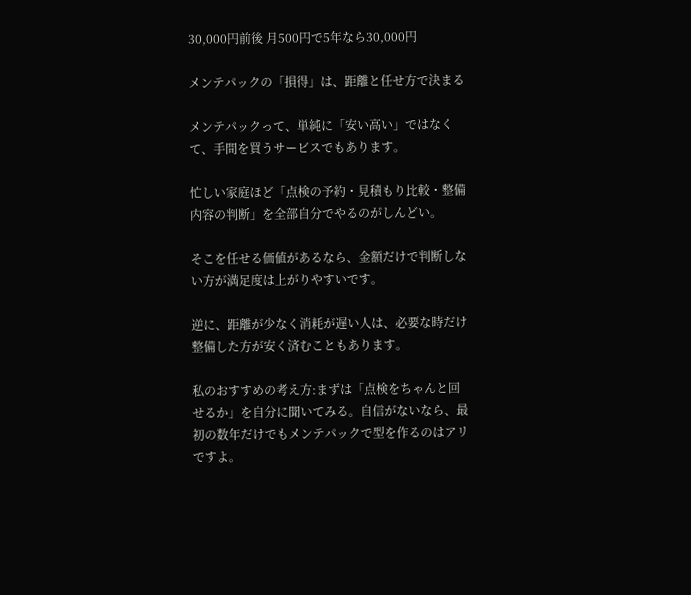30,000円前後 月500円で5年なら30,000円

メンテパックの「損得」は、距離と任せ方で決まる

メンテパックって、単純に「安い高い」ではなくて、手間を買うサービスでもあります。

忙しい家庭ほど「点検の予約・見積もり比較・整備内容の判断」を全部自分でやるのがしんどい。

そこを任せる価値があるなら、金額だけで判断しない方が満足度は上がりやすいです。

逆に、距離が少なく消耗が遅い人は、必要な時だけ整備した方が安く済むこともあります。

私のおすすめの考え方:まずは「点検をちゃんと回せるか」を自分に聞いてみる。自信がないなら、最初の数年だけでもメンテパックで型を作るのはアリですよ。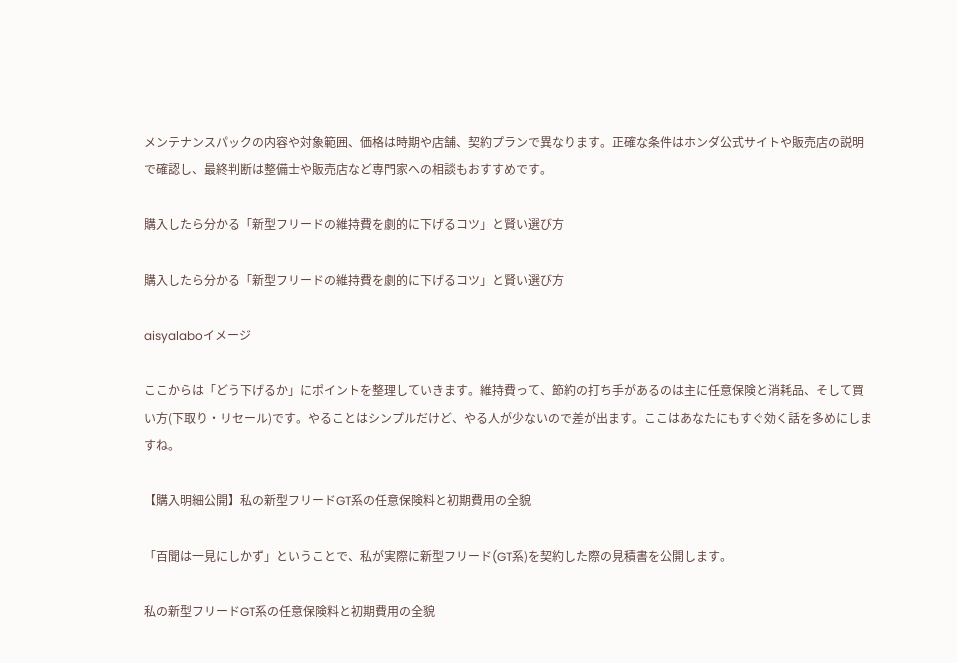メンテナンスパックの内容や対象範囲、価格は時期や店舗、契約プランで異なります。正確な条件はホンダ公式サイトや販売店の説明で確認し、最終判断は整備士や販売店など専門家への相談もおすすめです。

購入したら分かる「新型フリードの維持費を劇的に下げるコツ」と賢い選び方

購入したら分かる「新型フリードの維持費を劇的に下げるコツ」と賢い選び方

aisyalaboイメージ

ここからは「どう下げるか」にポイントを整理していきます。維持費って、節約の打ち手があるのは主に任意保険と消耗品、そして買い方(下取り・リセール)です。やることはシンプルだけど、やる人が少ないので差が出ます。ここはあなたにもすぐ効く話を多めにしますね。

【購入明細公開】私の新型フリードGT系の任意保険料と初期費用の全貌

「百聞は一見にしかず」ということで、私が実際に新型フリード(GT系)を契約した際の見積書を公開します。

私の新型フリードGT系の任意保険料と初期費用の全貌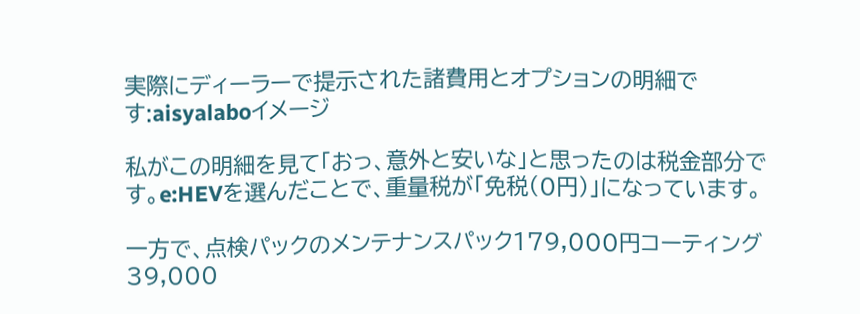実際にディーラーで提示された諸費用とオプションの明細です:aisyalaboイメージ

私がこの明細を見て「おっ、意外と安いな」と思ったのは税金部分です。e:HEVを選んだことで、重量税が「免税(0円)」になっています。

一方で、点検パックのメンテナンスパック179,000円コーティング39,000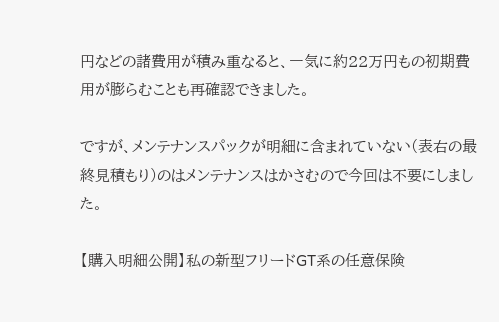円などの諸費用が積み重なると、一気に約22万円もの初期費用が膨らむことも再確認できました。

ですが、メンテナンスパックが明細に含まれていない(表右の最終見積もり)のはメンテナンスはかさむので今回は不要にしました。

【購入明細公開】私の新型フリードGT系の任意保険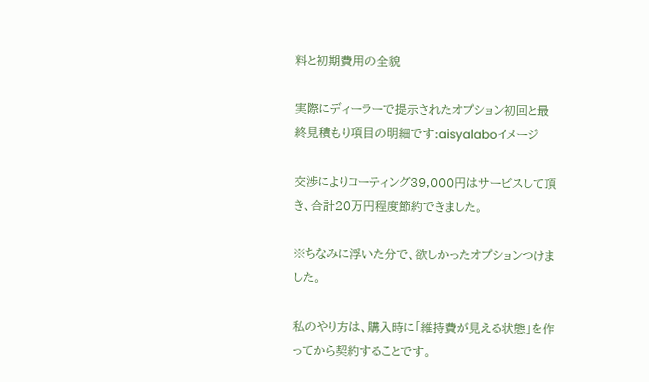料と初期費用の全貌

実際にディーラーで提示されたオプション初回と最終見積もり項目の明細です:aisyalaboイメージ

交渉によりコーティング39,000円はサービスして頂き、合計20万円程度節約できました。

※ちなみに浮いた分で、欲しかったオプションつけました。

私のやり方は、購入時に「維持費が見える状態」を作ってから契約することです。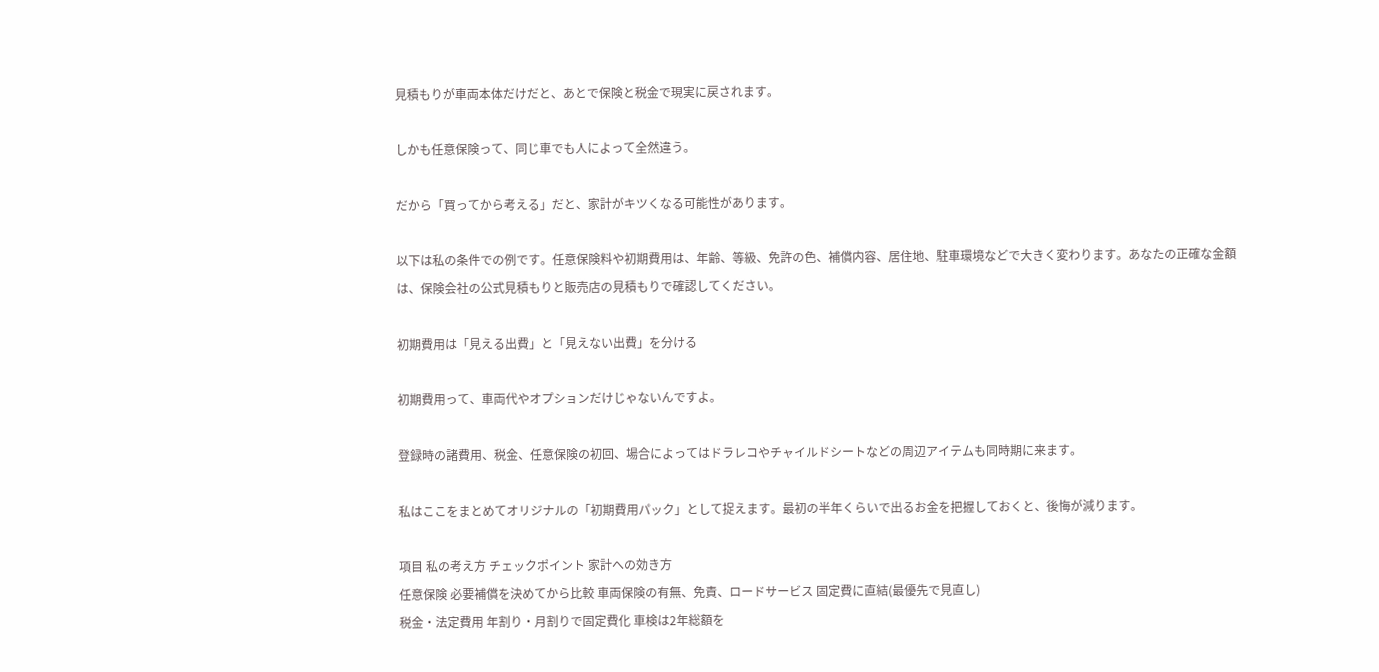見積もりが車両本体だけだと、あとで保険と税金で現実に戻されます。

しかも任意保険って、同じ車でも人によって全然違う。

だから「買ってから考える」だと、家計がキツくなる可能性があります。

以下は私の条件での例です。任意保険料や初期費用は、年齢、等級、免許の色、補償内容、居住地、駐車環境などで大きく変わります。あなたの正確な金額は、保険会社の公式見積もりと販売店の見積もりで確認してください。

初期費用は「見える出費」と「見えない出費」を分ける

初期費用って、車両代やオプションだけじゃないんですよ。

登録時の諸費用、税金、任意保険の初回、場合によってはドラレコやチャイルドシートなどの周辺アイテムも同時期に来ます。

私はここをまとめてオリジナルの「初期費用パック」として捉えます。最初の半年くらいで出るお金を把握しておくと、後悔が減ります。

項目 私の考え方 チェックポイント 家計への効き方
任意保険 必要補償を決めてから比較 車両保険の有無、免責、ロードサービス 固定費に直結(最優先で見直し)
税金・法定費用 年割り・月割りで固定費化 車検は2年総額を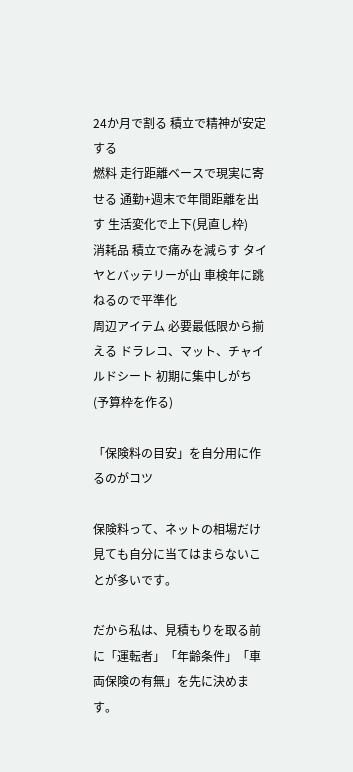24か月で割る 積立で精神が安定する
燃料 走行距離ベースで現実に寄せる 通勤+週末で年間距離を出す 生活変化で上下(見直し枠)
消耗品 積立で痛みを減らす タイヤとバッテリーが山 車検年に跳ねるので平準化
周辺アイテム 必要最低限から揃える ドラレコ、マット、チャイルドシート 初期に集中しがち(予算枠を作る)

「保険料の目安」を自分用に作るのがコツ

保険料って、ネットの相場だけ見ても自分に当てはまらないことが多いです。

だから私は、見積もりを取る前に「運転者」「年齢条件」「車両保険の有無」を先に決めます。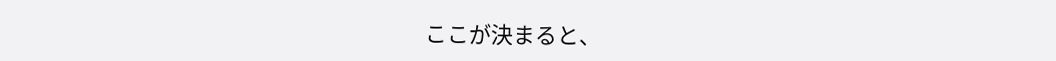ここが決まると、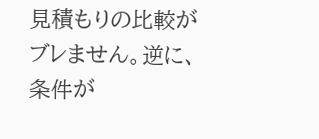見積もりの比較がブレません。逆に、条件が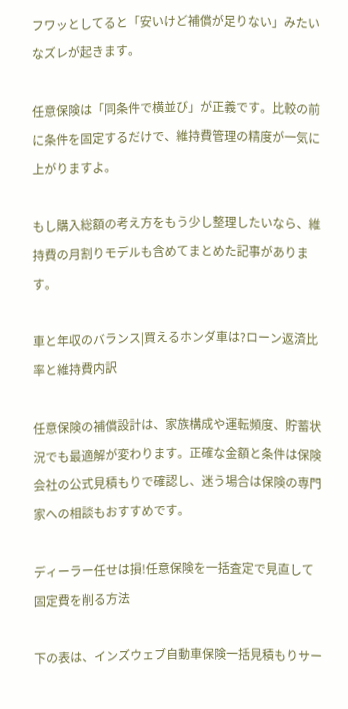フワッとしてると「安いけど補償が足りない」みたいなズレが起きます。

任意保険は「同条件で横並び」が正義です。比較の前に条件を固定するだけで、維持費管理の精度が一気に上がりますよ。

もし購入総額の考え方をもう少し整理したいなら、維持費の月割りモデルも含めてまとめた記事があります。

車と年収のバランス|買えるホンダ車は?ローン返済比率と維持費内訳

任意保険の補償設計は、家族構成や運転頻度、貯蓄状況でも最適解が変わります。正確な金額と条件は保険会社の公式見積もりで確認し、迷う場合は保険の専門家への相談もおすすめです。

ディーラー任せは損!任意保険を一括査定で見直して固定費を削る方法

下の表は、インズウェブ自動車保険一括見積もりサー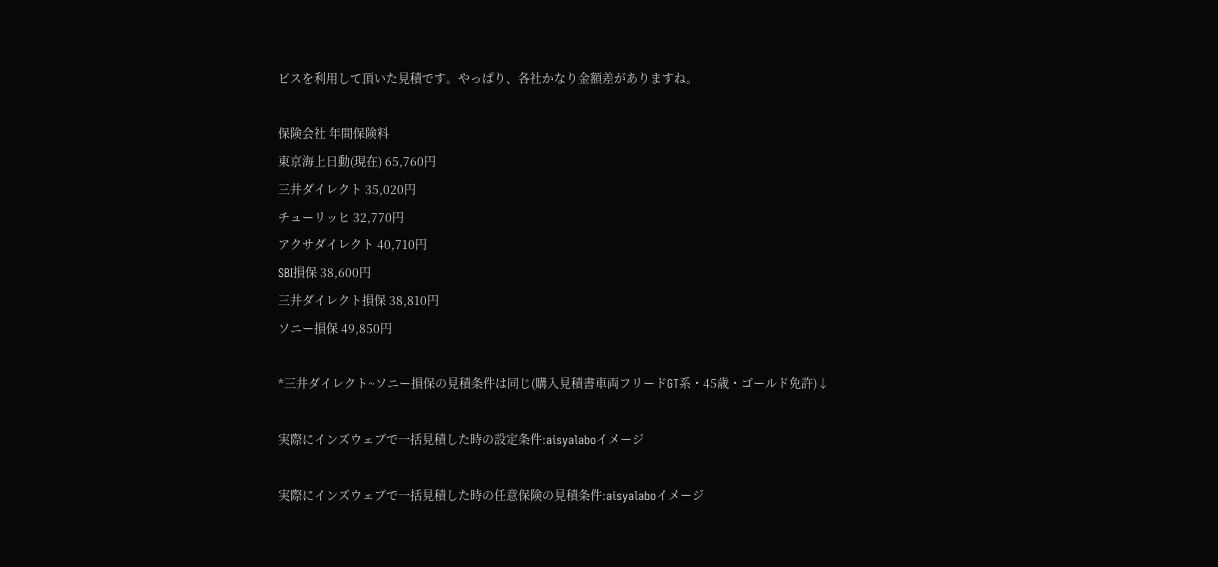ビスを利用して頂いた見積です。やっぱり、各社かなり金額差がありますね。

保険会社 年間保険料
東京海上日動(現在) 65,760円
三井ダイレクト 35,020円
チューリッヒ 32,770円
アクサダイレクト 40,710円
SBI損保 38,600円
三井ダイレクト損保 38,810円
ソニー損保 49,850円

*三井ダイレクト~ソニー損保の見積条件は同じ(購入見積書車両フリードGT系・45歳・ゴールド免許)↓

実際にインズウェブで一括見積した時の設定条件:aisyalaboイメージ

実際にインズウェブで一括見積した時の任意保険の見積条件:aisyalaboイメージ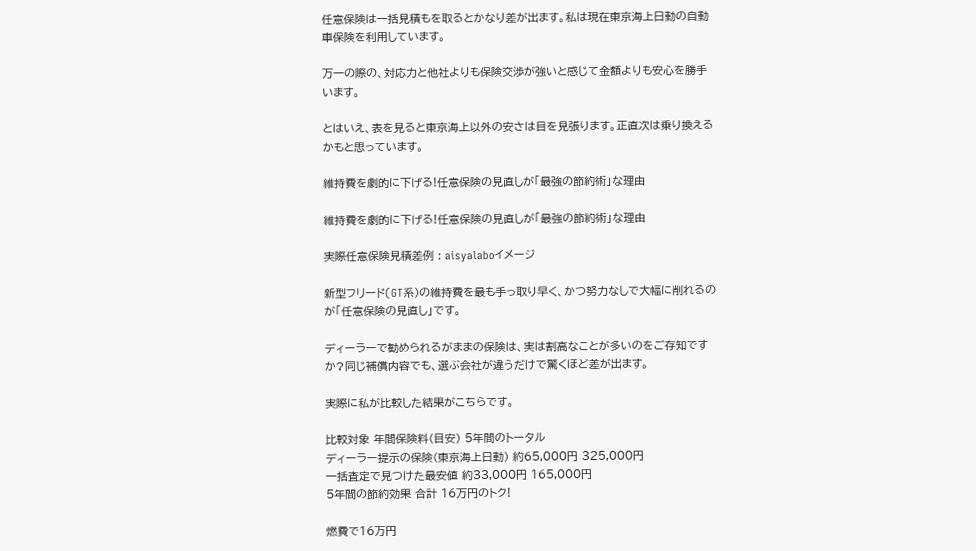任意保険は一括見積もを取るとかなり差が出ます。私は現在東京海上日動の自動車保険を利用しています。

万一の際の、対応力と他社よりも保険交渉が強いと感じて金額よりも安心を勝手います。

とはいえ、表を見ると東京海上以外の安さは目を見張ります。正直次は乗り換えるかもと思っています。

維持費を劇的に下げる!任意保険の見直しが「最強の節約術」な理由

維持費を劇的に下げる!任意保険の見直しが「最強の節約術」な理由

実際任意保険見積差例 : aisyalaboイメージ

新型フリード(GT系)の維持費を最も手っ取り早く、かつ努力なしで大幅に削れるのが「任意保険の見直し」です。

ディーラーで勧められるがままの保険は、実は割高なことが多いのをご存知ですか?同じ補償内容でも、選ぶ会社が違うだけで驚くほど差が出ます。

実際に私が比較した結果がこちらです。

比較対象 年間保険料(目安) 5年間のトータル
ディーラー提示の保険(東京海上日動) 約65,000円 325,000円
一括査定で見つけた最安値 約33,000円 165,000円
5年間の節約効果 合計 16万円のトク!

燃費で16万円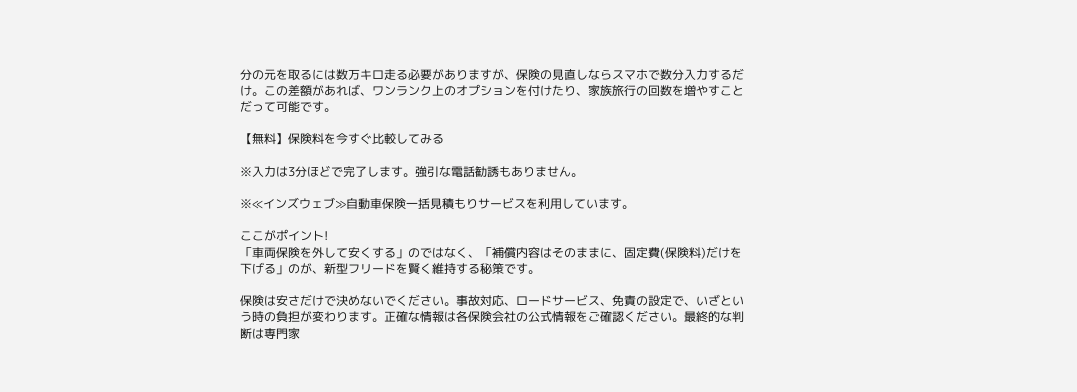分の元を取るには数万キロ走る必要がありますが、保険の見直しならスマホで数分入力するだけ。この差額があれば、ワンランク上のオプションを付けたり、家族旅行の回数を増やすことだって可能です。

【無料】保険料を今すぐ比較してみる

※入力は3分ほどで完了します。強引な電話勧誘もありません。

※≪インズウェブ≫自動車保険一括見積もりサービスを利用しています。

ここがポイント!
「車両保険を外して安くする」のではなく、「補償内容はそのままに、固定費(保険料)だけを下げる」のが、新型フリードを賢く維持する秘策です。

保険は安さだけで決めないでください。事故対応、ロードサービス、免責の設定で、いざという時の負担が変わります。正確な情報は各保険会社の公式情報をご確認ください。最終的な判断は専門家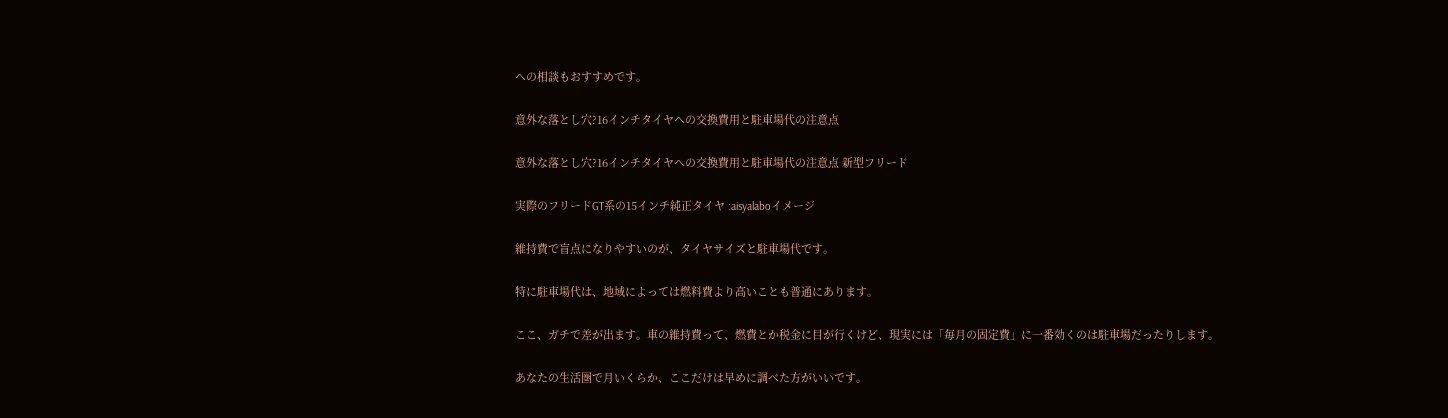への相談もおすすめです。

意外な落とし穴?16インチタイヤへの交換費用と駐車場代の注意点

意外な落とし穴?16インチタイヤへの交換費用と駐車場代の注意点 新型フリード

実際のフリードGT系の15インチ純正タイヤ :aisyalaboイメージ

維持費で盲点になりやすいのが、タイヤサイズと駐車場代です。

特に駐車場代は、地域によっては燃料費より高いことも普通にあります。

ここ、ガチで差が出ます。車の維持費って、燃費とか税金に目が行くけど、現実には「毎月の固定費」に一番効くのは駐車場だったりします。

あなたの生活圏で月いくらか、ここだけは早めに調べた方がいいです。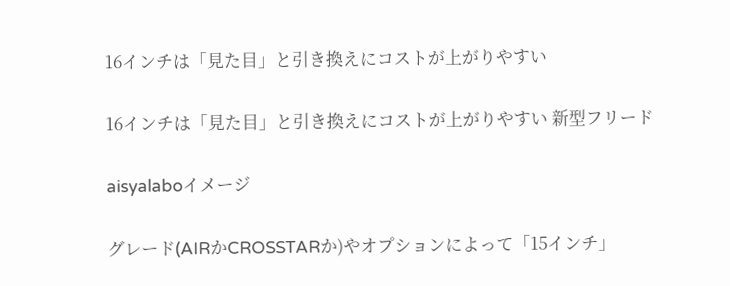16インチは「見た目」と引き換えにコストが上がりやすい

16インチは「見た目」と引き換えにコストが上がりやすい 新型フリード

aisyalaboイメージ

グレード(AIRかCROSSTARか)やオプションによって「15インチ」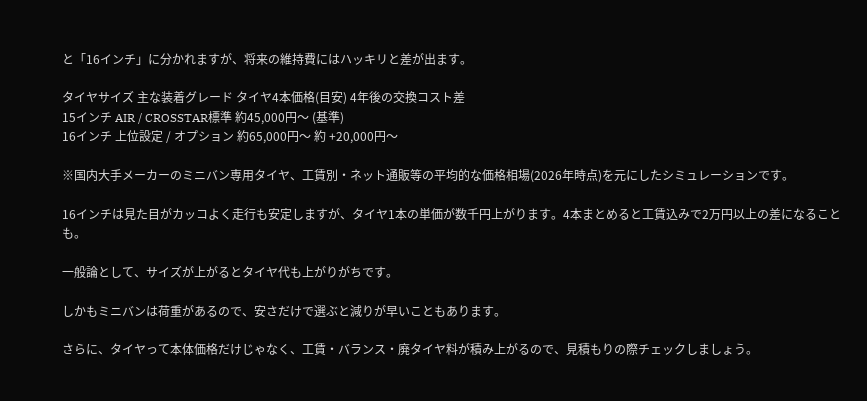と「16インチ」に分かれますが、将来の維持費にはハッキリと差が出ます。

タイヤサイズ 主な装着グレード タイヤ4本価格(目安) 4年後の交換コスト差
15インチ AIR / CROSSTAR標準 約45,000円〜 (基準)
16インチ 上位設定 / オプション 約65,000円〜 約 +20,000円〜

※国内大手メーカーのミニバン専用タイヤ、工賃別・ネット通販等の平均的な価格相場(2026年時点)を元にしたシミュレーションです。

16インチは見た目がカッコよく走行も安定しますが、タイヤ1本の単価が数千円上がります。4本まとめると工賃込みで2万円以上の差になることも。

一般論として、サイズが上がるとタイヤ代も上がりがちです。

しかもミニバンは荷重があるので、安さだけで選ぶと減りが早いこともあります。

さらに、タイヤって本体価格だけじゃなく、工賃・バランス・廃タイヤ料が積み上がるので、見積もりの際チェックしましょう。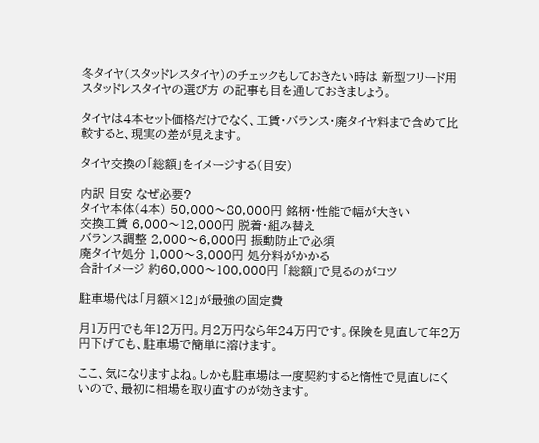冬タイヤ(スタッドレスタイヤ)のチェックもしておきたい時は 新型フリード用スタッドレスタイヤの選び方 の記事も目を通しておきましょう。

タイヤは4本セット価格だけでなく、工賃・バランス・廃タイヤ料まで含めて比較すると、現実の差が見えます。

タイヤ交換の「総額」をイメージする(目安)

内訳 目安 なぜ必要?
タイヤ本体(4本) 50,000〜80,000円 銘柄・性能で幅が大きい
交換工賃 6,000〜12,000円 脱着・組み替え
バランス調整 2,000〜6,000円 振動防止で必須
廃タイヤ処分 1,000〜3,000円 処分料がかかる
合計イメージ 約60,000〜100,000円 「総額」で見るのがコツ

駐車場代は「月額×12」が最強の固定費

月1万円でも年12万円。月2万円なら年24万円です。保険を見直して年2万円下げても、駐車場で簡単に溶けます。

ここ、気になりますよね。しかも駐車場は一度契約すると惰性で見直しにくいので、最初に相場を取り直すのが効きます。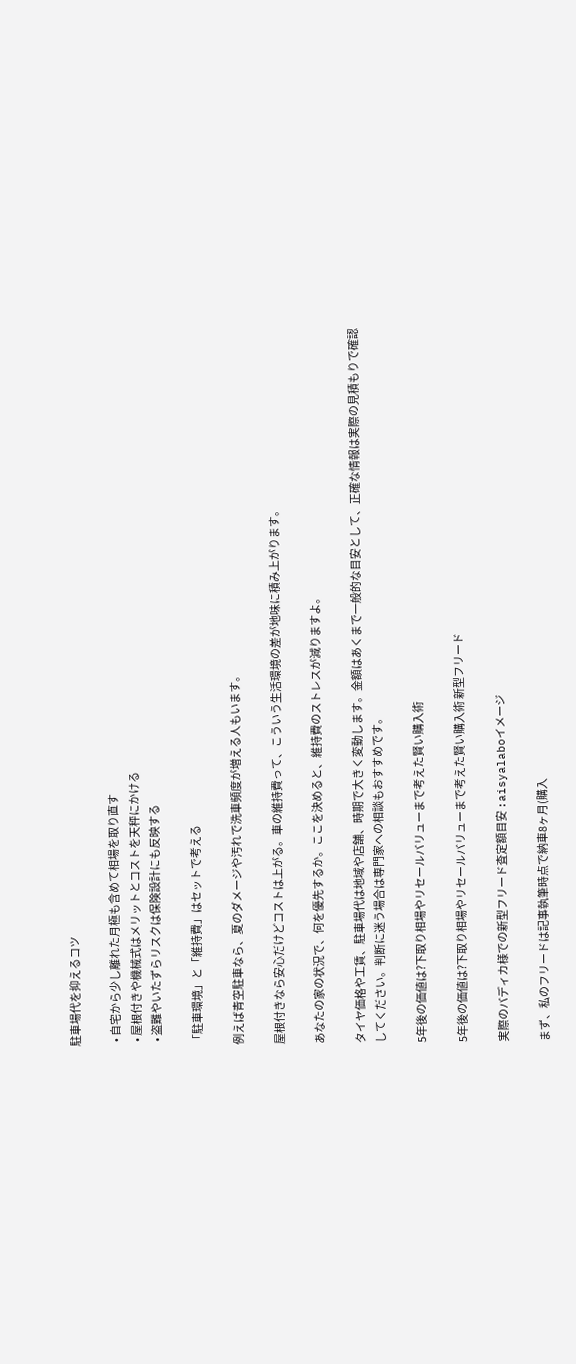駐車場代を抑えるコツ

  • 自宅から少し離れた月極も含めて相場を取り直す
  • 屋根付きや機械式はメリットとコストを天秤にかける
  • 盗難やいたずらリスクは保険設計にも反映する

「駐車環境」と「維持費」はセットで考える

例えば青空駐車なら、夏のダメージや汚れで洗車頻度が増える人もいます。

屋根付きなら安心だけどコストは上がる。車の維持費って、こういう生活環境の差が地味に積み上がります。

あなたの家の状況で、何を優先するか。ここを決めると、維持費のストレスが減りますよ。

タイヤ価格や工賃、駐車場代は地域や店舗、時期で大きく変動します。金額はあくまで一般的な目安として、正確な情報は実際の見積もりで確認してください。判断に迷う場合は専門家への相談もおすすめです。

5年後の価値は?下取り相場やリセールバリューまで考えた賢い購入術

5年後の価値は?下取り相場やリセールバリューまで考えた賢い購入術 新型フリード

実際のバディカ様での新型フリード査定額目安 :aisyalaboイメージ

まず、私のフリードは記事執筆時点で納車8ヶ月(購入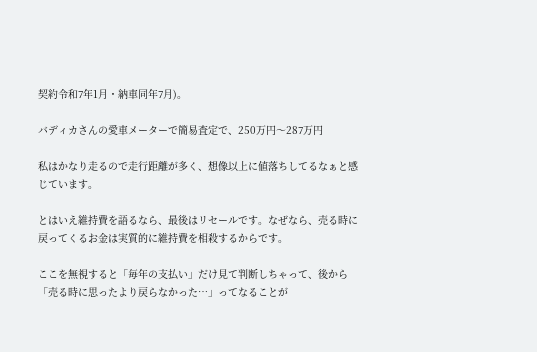契約令和7年1月・納車同年7月)。

バディカさんの愛車メーターで簡易査定で、250万円〜287万円

私はかなり走るので走行距離が多く、想像以上に値落ちしてるなぁと感じています。

とはいえ維持費を語るなら、最後はリセールです。なぜなら、売る時に戻ってくるお金は実質的に維持費を相殺するからです。

ここを無視すると「毎年の支払い」だけ見て判断しちゃって、後から「売る時に思ったより戻らなかった…」ってなることが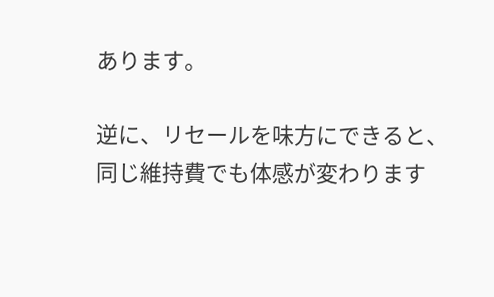あります。

逆に、リセールを味方にできると、同じ維持費でも体感が変わります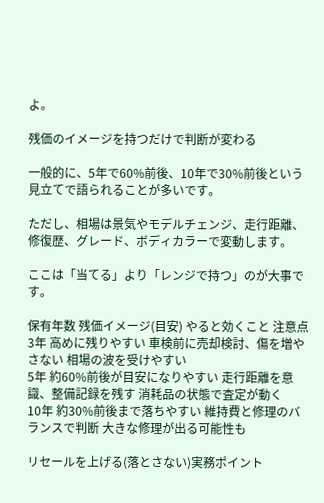よ。

残価のイメージを持つだけで判断が変わる

一般的に、5年で60%前後、10年で30%前後という見立てで語られることが多いです。

ただし、相場は景気やモデルチェンジ、走行距離、修復歴、グレード、ボディカラーで変動します。

ここは「当てる」より「レンジで持つ」のが大事です。

保有年数 残価イメージ(目安) やると効くこと 注意点
3年 高めに残りやすい 車検前に売却検討、傷を増やさない 相場の波を受けやすい
5年 約60%前後が目安になりやすい 走行距離を意識、整備記録を残す 消耗品の状態で査定が動く
10年 約30%前後まで落ちやすい 維持費と修理のバランスで判断 大きな修理が出る可能性も

リセールを上げる(落とさない)実務ポイント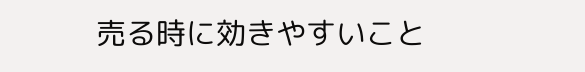売る時に効きやすいこと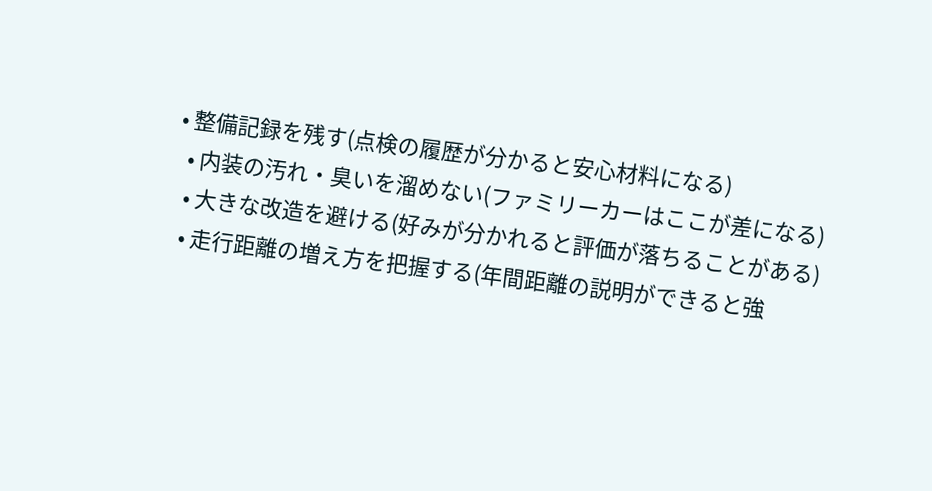• 整備記録を残す(点検の履歴が分かると安心材料になる)
  • 内装の汚れ・臭いを溜めない(ファミリーカーはここが差になる)
  • 大きな改造を避ける(好みが分かれると評価が落ちることがある)
  • 走行距離の増え方を把握する(年間距離の説明ができると強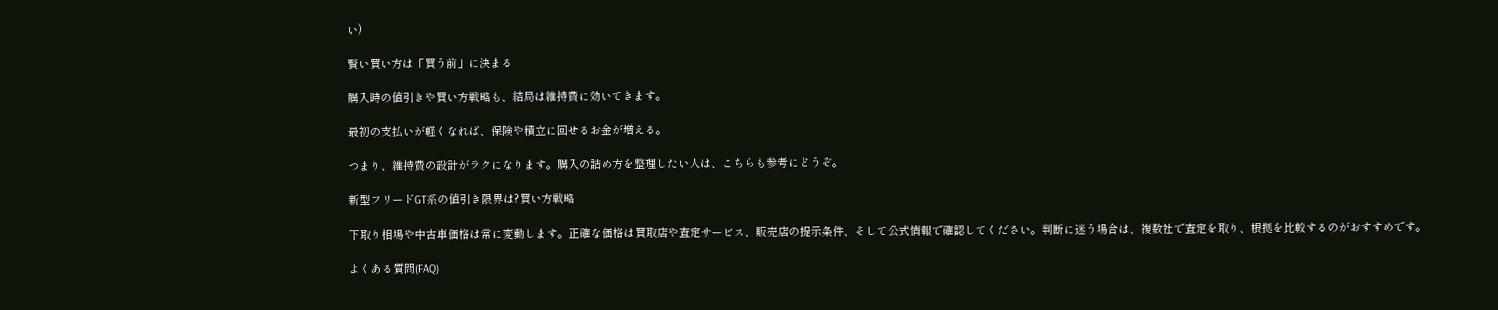い)

賢い買い方は「買う前」に決まる

購入時の値引きや買い方戦略も、結局は維持費に効いてきます。

最初の支払いが軽くなれば、保険や積立に回せるお金が増える。

つまり、維持費の設計がラクになります。購入の詰め方を整理したい人は、こちらも参考にどうぞ。

新型フリードGT系の値引き限界は?買い方戦略

下取り相場や中古車価格は常に変動します。正確な価格は買取店や査定サービス、販売店の提示条件、そして公式情報で確認してください。判断に迷う場合は、複数社で査定を取り、根拠を比較するのがおすすめです。

よくある質問(FAQ)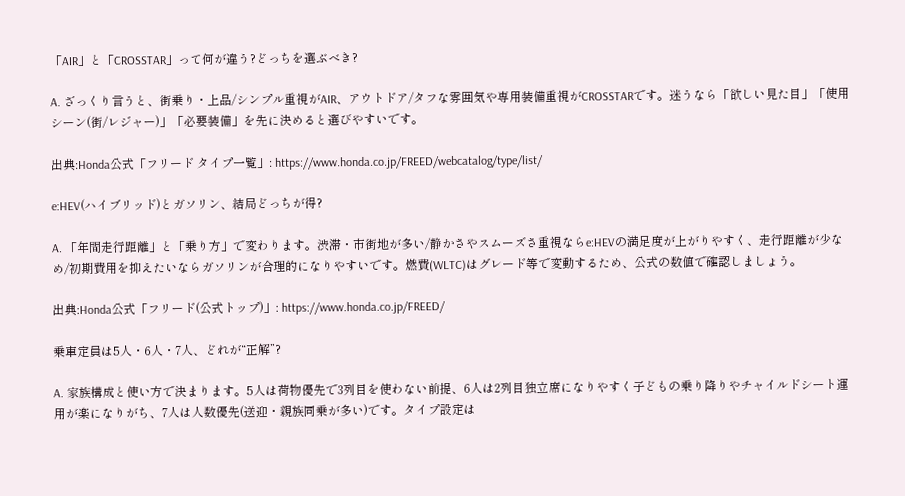「AIR」と「CROSSTAR」って何が違う?どっちを選ぶべき?

A. ざっくり言うと、街乗り・上品/シンプル重視がAIR、アウトドア/タフな雰囲気や専用装備重視がCROSSTARです。迷うなら「欲しい見た目」「使用シーン(街/レジャー)」「必要装備」を先に決めると選びやすいです。

出典:Honda公式「フリード タイプ一覧」: https://www.honda.co.jp/FREED/webcatalog/type/list/

e:HEV(ハイブリッド)とガソリン、結局どっちが得?

A. 「年間走行距離」と「乗り方」で変わります。渋滞・市街地が多い/静かさやスムーズさ重視ならe:HEVの満足度が上がりやすく、走行距離が少なめ/初期費用を抑えたいならガソリンが合理的になりやすいです。燃費(WLTC)はグレード等で変動するため、公式の数値で確認しましょう。

出典:Honda公式「フリード(公式トップ)」: https://www.honda.co.jp/FREED/

乗車定員は5人・6人・7人、どれが“正解”?

A. 家族構成と使い方で決まります。5人は荷物優先で3列目を使わない前提、6人は2列目独立席になりやすく子どもの乗り降りやチャイルドシート運用が楽になりがち、7人は人数優先(送迎・親族同乗が多い)です。タイプ設定は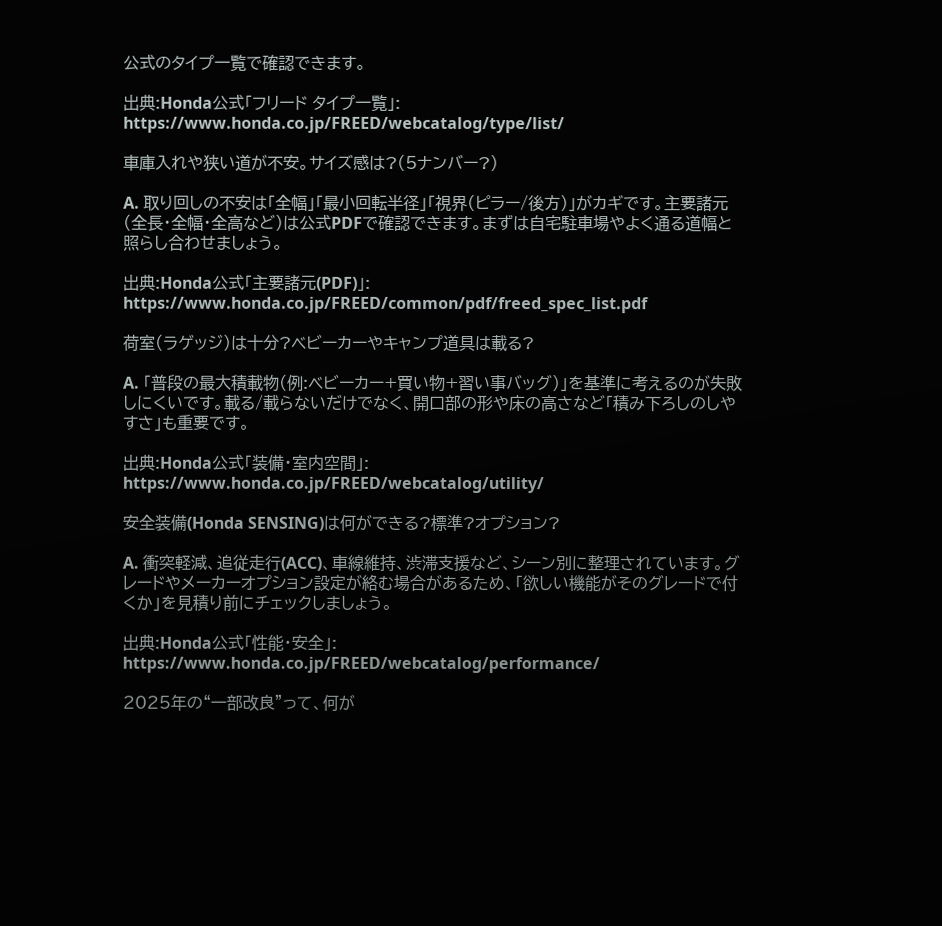公式のタイプ一覧で確認できます。

出典:Honda公式「フリード タイプ一覧」: https://www.honda.co.jp/FREED/webcatalog/type/list/

車庫入れや狭い道が不安。サイズ感は?(5ナンバー?)

A. 取り回しの不安は「全幅」「最小回転半径」「視界(ピラー/後方)」がカギです。主要諸元(全長・全幅・全高など)は公式PDFで確認できます。まずは自宅駐車場やよく通る道幅と照らし合わせましょう。

出典:Honda公式「主要諸元(PDF)」: https://www.honda.co.jp/FREED/common/pdf/freed_spec_list.pdf

荷室(ラゲッジ)は十分?ベビーカーやキャンプ道具は載る?

A. 「普段の最大積載物(例:ベビーカー+買い物+習い事バッグ)」を基準に考えるのが失敗しにくいです。載る/載らないだけでなく、開口部の形や床の高さなど「積み下ろしのしやすさ」も重要です。

出典:Honda公式「装備・室内空間」: https://www.honda.co.jp/FREED/webcatalog/utility/

安全装備(Honda SENSING)は何ができる?標準?オプション?

A. 衝突軽減、追従走行(ACC)、車線維持、渋滞支援など、シーン別に整理されています。グレードやメーカーオプション設定が絡む場合があるため、「欲しい機能がそのグレードで付くか」を見積り前にチェックしましょう。

出典:Honda公式「性能・安全」: https://www.honda.co.jp/FREED/webcatalog/performance/

2025年の“一部改良”って、何が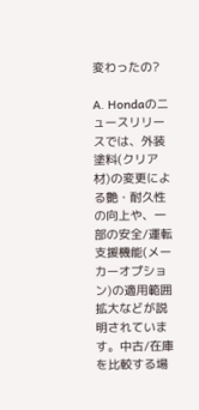変わったの?

A. Hondaのニュースリリースでは、外装塗料(クリア材)の変更による艶・耐久性の向上や、一部の安全/運転支援機能(メーカーオプション)の適用範囲拡大などが説明されています。中古/在庫を比較する場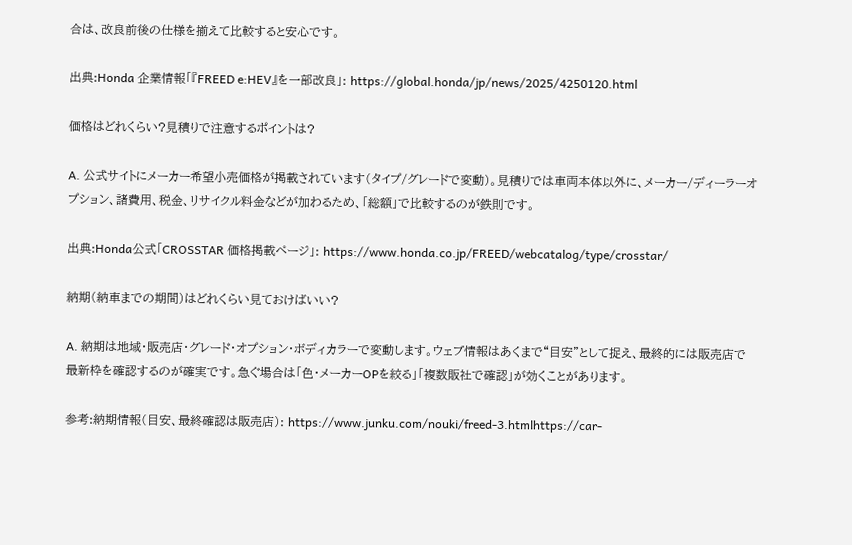合は、改良前後の仕様を揃えて比較すると安心です。

出典:Honda 企業情報「『FREED e:HEV』を一部改良」: https://global.honda/jp/news/2025/4250120.html

価格はどれくらい?見積りで注意するポイントは?

A. 公式サイトにメーカー希望小売価格が掲載されています(タイプ/グレードで変動)。見積りでは車両本体以外に、メーカー/ディーラーオプション、諸費用、税金、リサイクル料金などが加わるため、「総額」で比較するのが鉄則です。

出典:Honda公式「CROSSTAR 価格掲載ページ」: https://www.honda.co.jp/FREED/webcatalog/type/crosstar/

納期(納車までの期間)はどれくらい見ておけばいい?

A. 納期は地域・販売店・グレード・オプション・ボディカラーで変動します。ウェブ情報はあくまで“目安”として捉え、最終的には販売店で最新枠を確認するのが確実です。急ぐ場合は「色・メーカーOPを絞る」「複数販社で確認」が効くことがあります。

参考:納期情報(目安、最終確認は販売店): https://www.junku.com/nouki/freed-3.htmlhttps://car-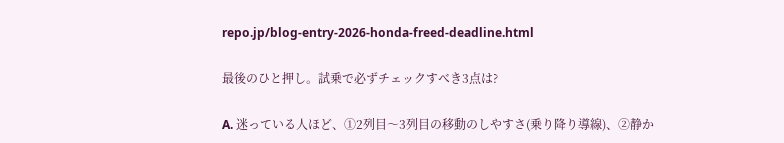repo.jp/blog-entry-2026-honda-freed-deadline.html

最後のひと押し。試乗で必ずチェックすべき3点は?

A. 迷っている人ほど、①2列目〜3列目の移動のしやすさ(乗り降り導線)、②静か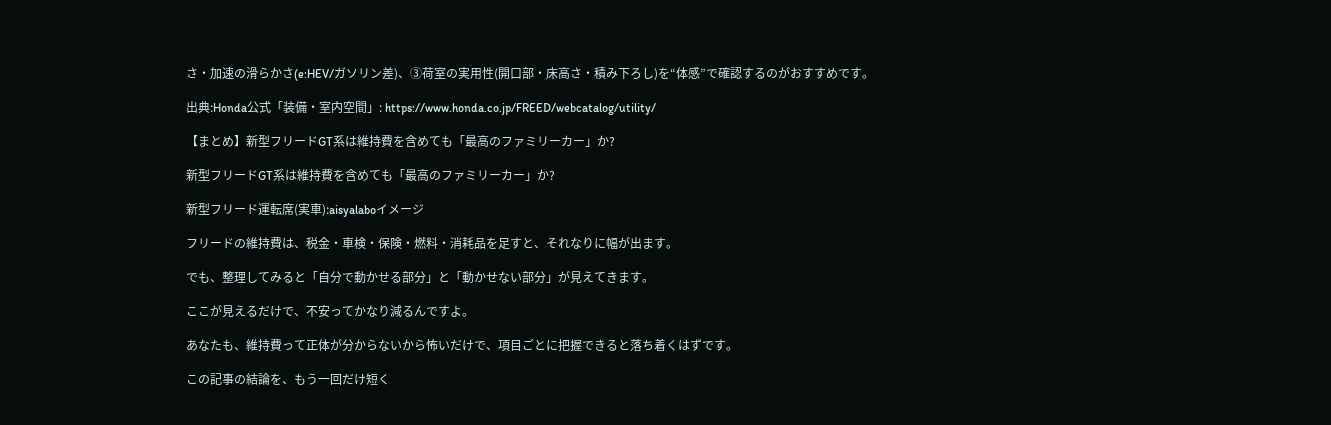さ・加速の滑らかさ(e:HEV/ガソリン差)、③荷室の実用性(開口部・床高さ・積み下ろし)を“体感”で確認するのがおすすめです。

出典:Honda公式「装備・室内空間」: https://www.honda.co.jp/FREED/webcatalog/utility/

【まとめ】新型フリードGT系は維持費を含めても「最高のファミリーカー」か?

新型フリードGT系は維持費を含めても「最高のファミリーカー」か?

新型フリード運転席(実車):aisyalaboイメージ

フリードの維持費は、税金・車検・保険・燃料・消耗品を足すと、それなりに幅が出ます。

でも、整理してみると「自分で動かせる部分」と「動かせない部分」が見えてきます。

ここが見えるだけで、不安ってかなり減るんですよ。

あなたも、維持費って正体が分からないから怖いだけで、項目ごとに把握できると落ち着くはずです。

この記事の結論を、もう一回だけ短く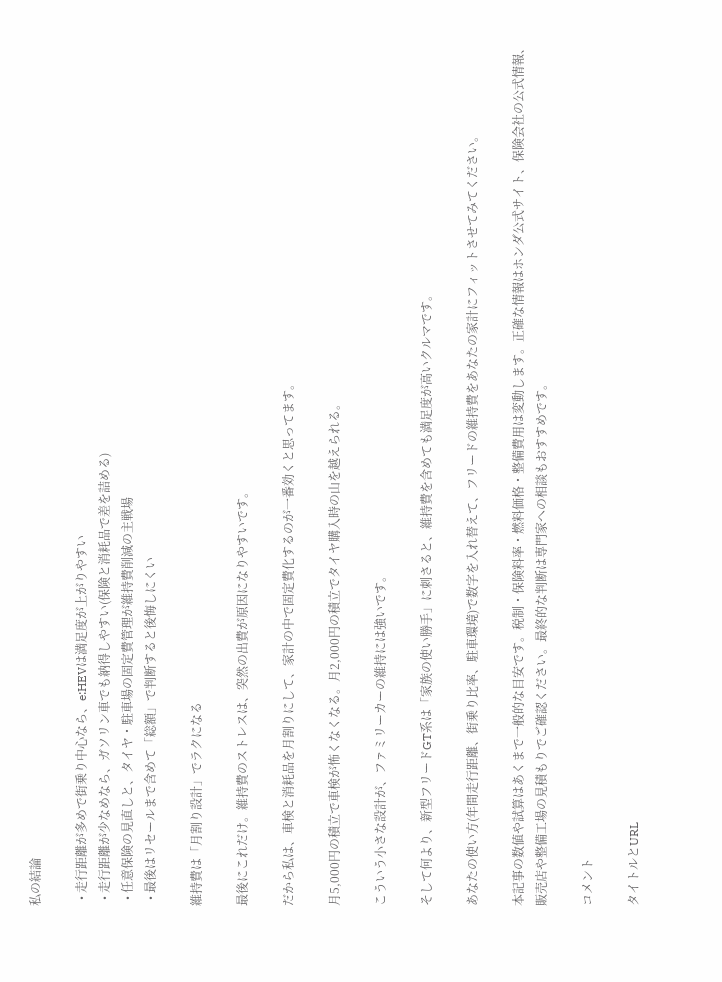私の結論

  • 走行距離が多めで街乗り中心なら、e:HEVは満足度が上がりやすい
  • 走行距離が少なめなら、ガソリン車でも納得しやすい(保険と消耗品で差を詰める)
  • 任意保険の見直しと、タイヤ・駐車場の固定費管理が維持費削減の主戦場
  • 最後はリセールまで含めて「総額」で判断すると後悔しにくい

維持費は「月割り設計」でラクになる

最後にこれだけ。維持費のストレスは、突然の出費が原因になりやすいです。

だから私は、車検と消耗品を月割りにして、家計の中で固定費化するのが一番効くと思ってます。

月5,000円の積立で車検が怖くなくなる。月2,000円の積立でタイヤ購入時の山を越えられる。

こういう小さな設計が、ファミリーカーの維持には強いです。

そして何より、新型フリードGT系は「家族の使い勝手」に刺さると、維持費を含めても満足度が高いクルマです。

あなたの使い方(年間走行距離、街乗り比率、駐車環境)で数字を入れ替えて、フリードの維持費をあなたの家計にフィットさせてみてください。

本記事の数値や試算はあくまで一般的な目安です。税制・保険料率・燃料価格・整備費用は変動します。正確な情報はホンダ公式サイト、保険会社の公式情報、販売店や整備工場の見積もりでご確認ください。最終的な判断は専門家への相談もおすすめです。

コメント

タイトルとURL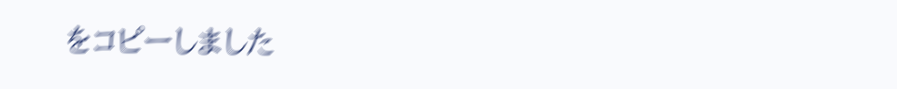をコピーしました